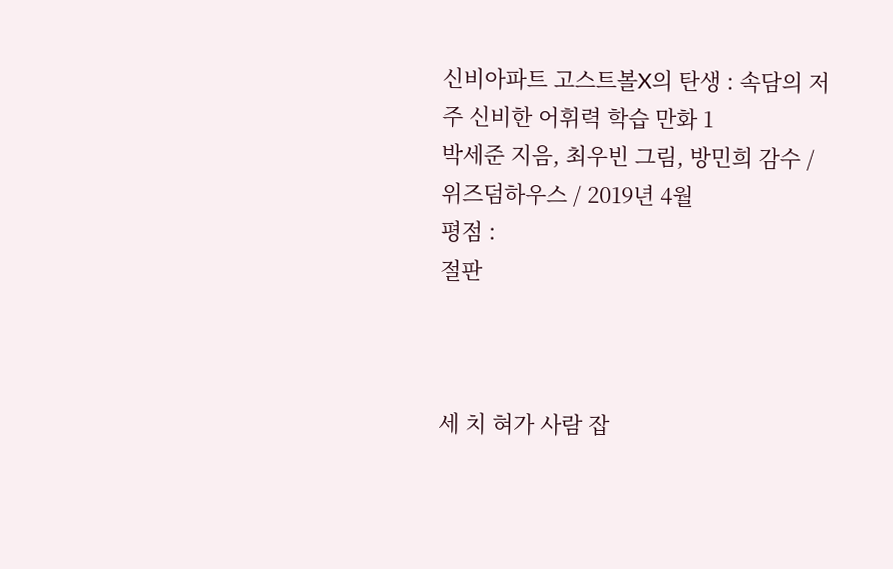신비아파트 고스트볼X의 탄생 : 속담의 저주 신비한 어휘력 학습 만화 1
박세준 지음, 최우빈 그림, 방민희 감수 / 위즈덤하우스 / 2019년 4월
평점 :
절판



세 치 혀가 사람 잡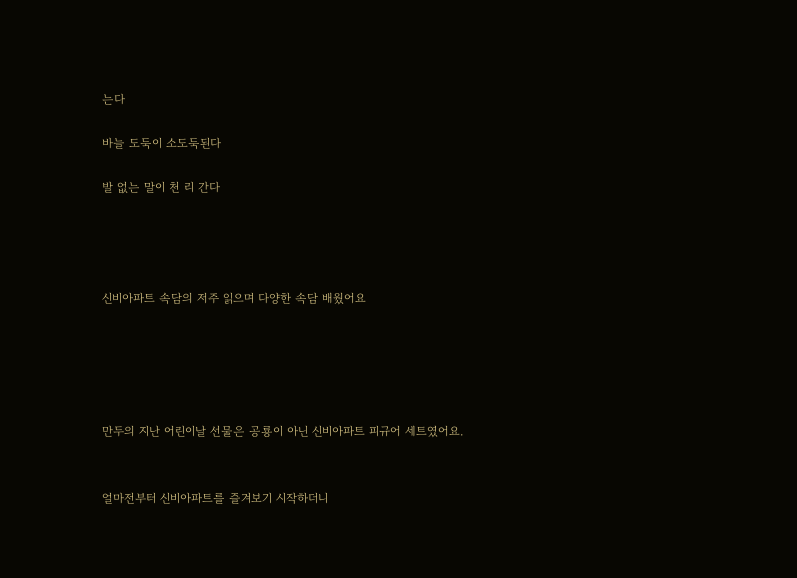는다

바늘 도둑이 소도둑된다

발 없는 말이 천 리 간다




신비아파트 속담의 저주 읽으며 다양한 속담 배웠어요





만두의 지난 어린이날 선물은 공룡이 아닌 신비아파트 피규어 세트였어요.


얼마전부터 신비아파트를 즐겨보기 시작하더니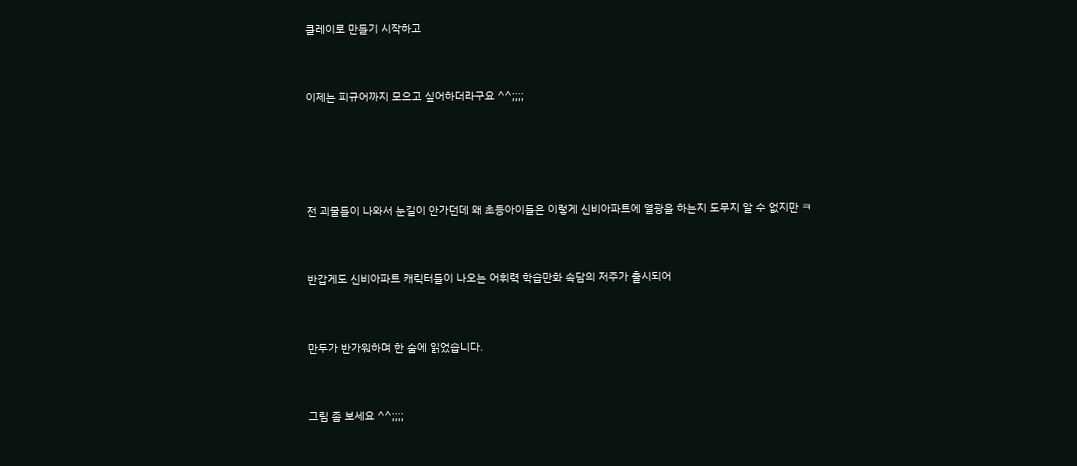클레이로 만들기 시작하고


이제는 피규어까지 모으고 싶어하더라구요 ^^;;;;




전 괴물들이 나와서 눈길이 안가던데 왜 초등아이들은 이렇게 신비아파트에 열광을 하는지 도무지 알 수 없지만 ㅋ


반갑게도 신비아파트 캐릭터들이 나오는 어휘력 학습만화 속담의 저주가 출시되어


만두가 반가워하며 한 숨에 읽었습니다.


그림 좀 보세요 ^^;;;;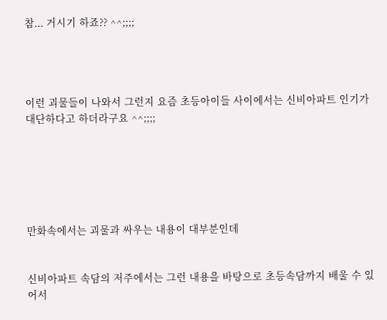참... 거시기 하죠?? ^^;;;;




이런 괴물들이 나와서 그런지 요즘 초등아이들 사이에서는 신비아파트 인기가 대단하다고 하더라구요 ^^;;;;






만화속에서는 괴물과 싸우는 내용이 대부분인데


신비아파트 속담의 저주에서는 그런 내용을 바탕으로 초등속담까지 배울 수 있어서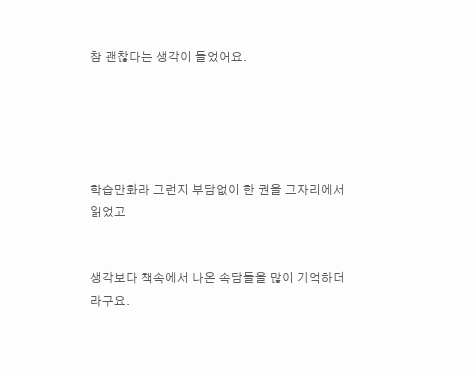참 괜찮다는 생각이 들었어요.





학습만화라 그런지 부담없이 한 권을 그자리에서 읽었고


생각보다 책속에서 나온 속담들을 많이 기억하더라구요.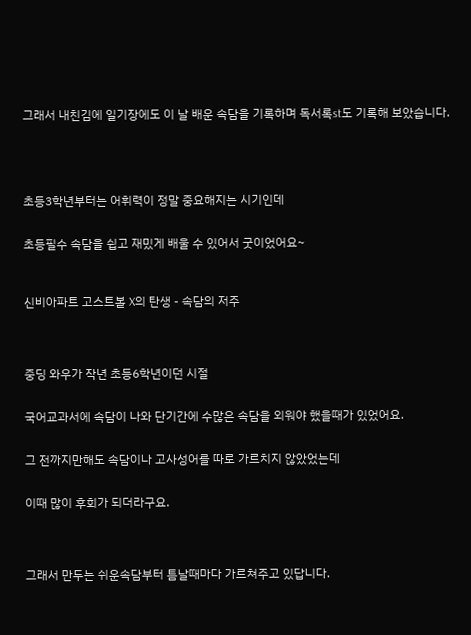그래서 내친김에 일기장에도 이 날 배운 속담을 기록하며 독서록st도 기록해 보았습니다.





초등3학년부터는 어휘력이 정말 중요해지는 시기인데


초등필수 속담을 쉽고 재밌게 배울 수 있어서 굿이었어요~



신비아파트 고스트볼 X의 탄생 - 속담의 저주




중딩 와우가 작년 초등6학년이던 시절


국어교과서에 속담이 나와 단기간에 수많은 속담을 외워야 했을때가 있었어요.


그 전까지만해도 속담이나 고사성어를 따로 가르치지 않았었는데


이때 많이 후회가 되더라구요.




그래서 만두는 쉬운속담부터 틈날때마다 가르쳐주고 있답니다.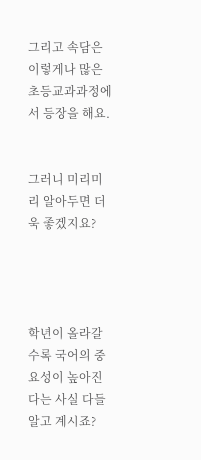그리고 속담은 이렇게나 많은 초등교과과정에서 등장을 해요.


그러니 미리미리 알아두면 더욱 좋겠지요?




학년이 올라갈수록 국어의 중요성이 높아진다는 사실 다들 알고 계시죠?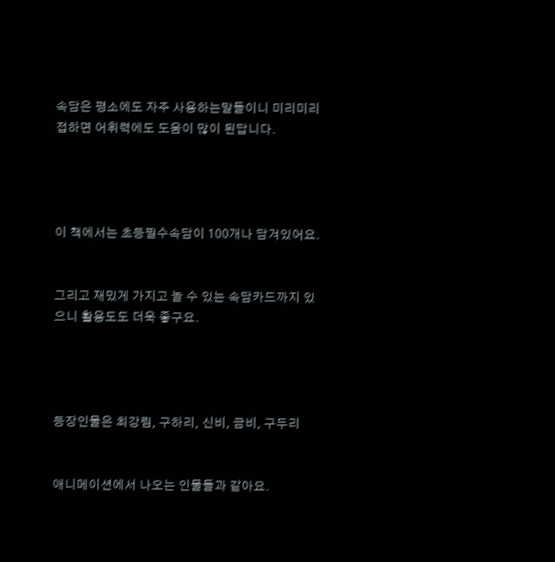속담은 평소에도 자주 사용하는말들이니 미리미리 접하면 어휘력에도 도움이 많이 된답니다.




이 책에서는 초등필수속담이 100개나 담겨있어요.


그리고 재밌게 가지고 놀 수 있는 속담카드까지 있으니 활용도도 더욱 좋구요.




등장인물은 최강림, 구하리, 신비, 금비, 구두리


애니메이션에서 나오는 인물들과 같아요.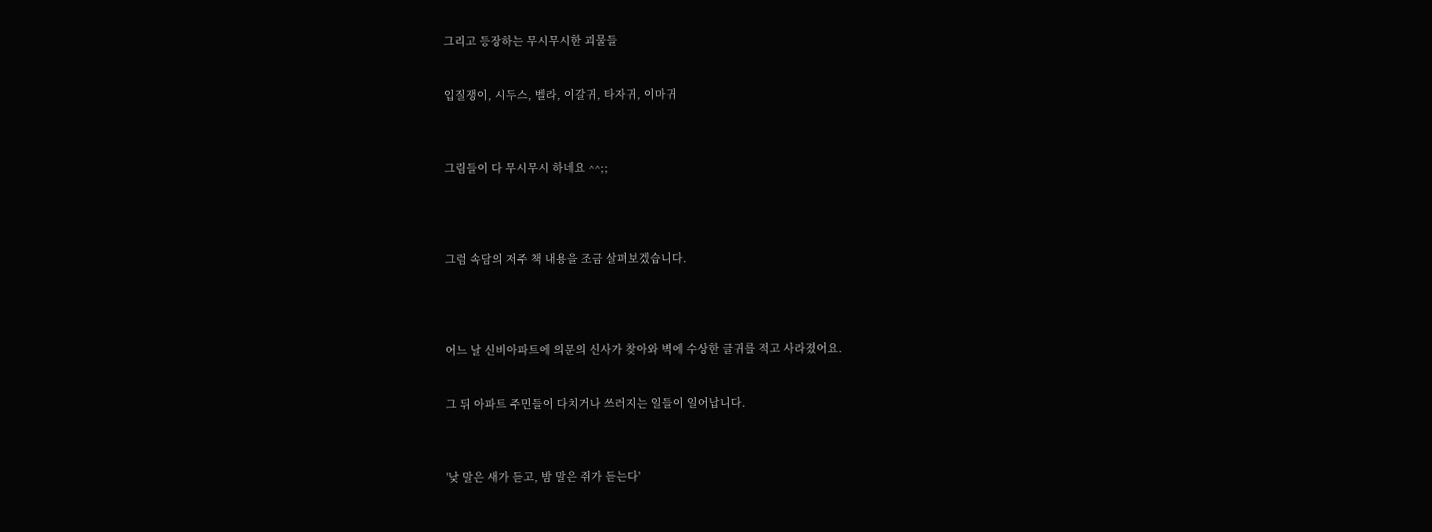그리고 등장하는 무시무시한 괴물들


입질쟁이, 시두스, 벨라, 이갈귀, 타자귀, 이마귀



그림들이 다 무시무시 하네요 ^^;;




그럼 속담의 저주 책 내용을 조금 살펴보겠습니다.




어느 날 신비아파트에 의문의 신사가 찾아와 벽에 수상한 글귀를 적고 사라졌어요.


그 뒤 아파트 주민들이 다치거나 쓰러지는 일들이 일어납니다.



'낮 말은 새가 듣고, 밤 말은 쥐가 듣는다'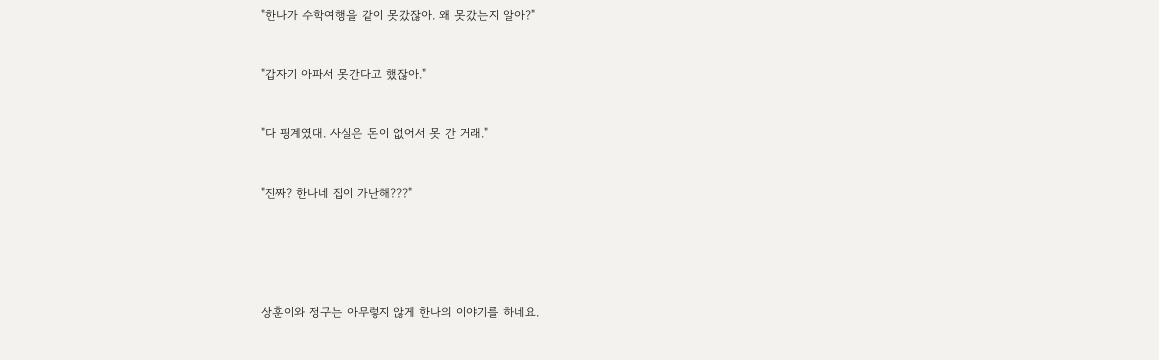"한나가 수학여행을 같이 못갔잖아. 왜 못갔는지 알아?"


"갑자기 아파서 못간다고 했잖아."


"다 핑계였대. 사실은 돈이 없어서 못 간 거래."


"진짜? 한나네 집이 가난해???"





상훈이와 정구는 아무렇지 않게 한나의 이야기를 하네요.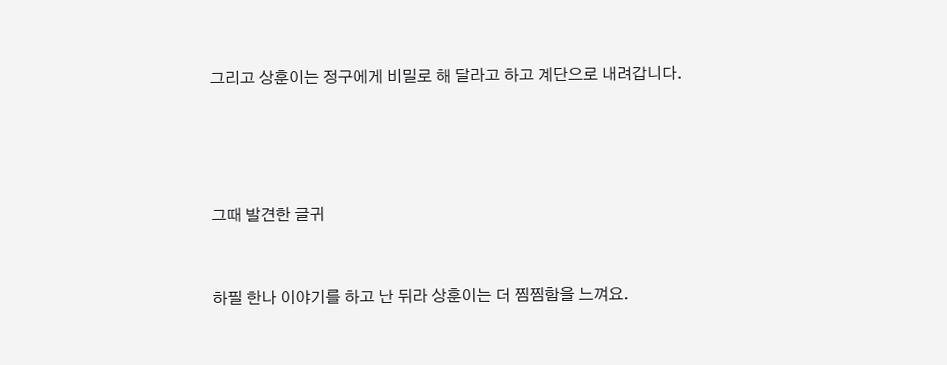그리고 상훈이는 정구에게 비밀로 해 달라고 하고 계단으로 내려갑니다.




그때 발견한 글귀


하필 한나 이야기를 하고 난 뒤라 상훈이는 더 찜찜함을 느껴요.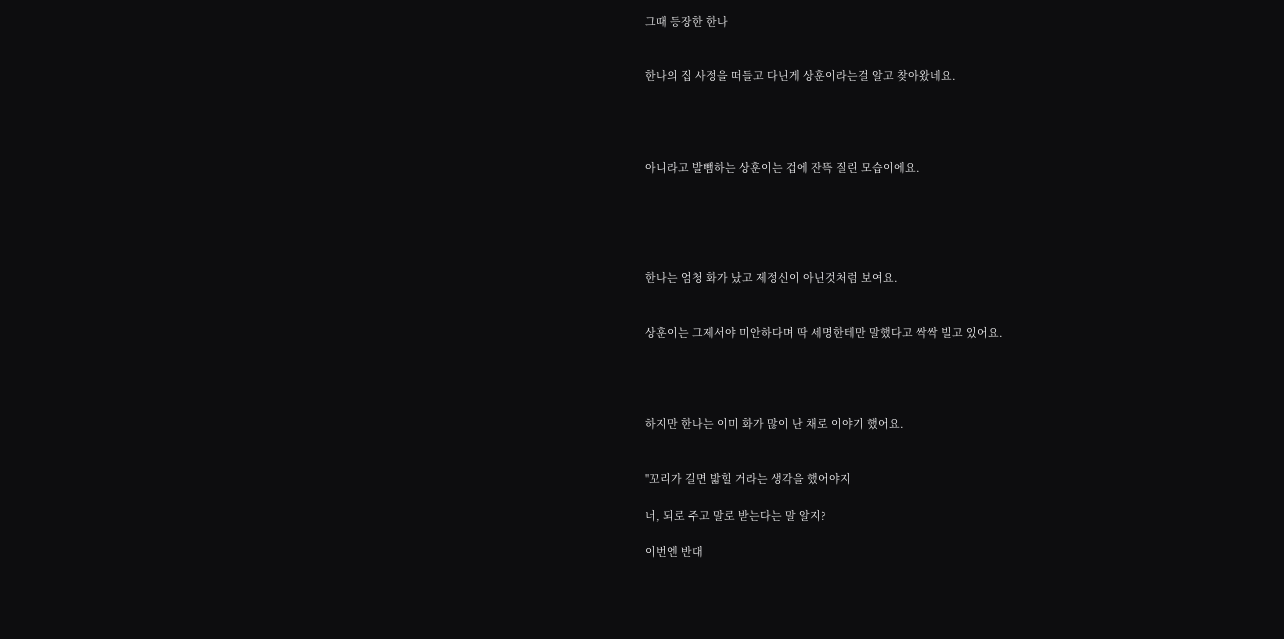그때 등장한 한나


한나의 집 사정을 떠들고 다닌게 상훈이라는걸 알고 찾아왔네요.




아니라고 발뺌하는 상훈이는 겁에 잔뜩 질린 모습이에요.





한나는 엄청 화가 났고 제정신이 아닌것처럼 보여요.


상훈이는 그제서야 미안하다며 딱 세명한테만 말했다고 싹싹 빌고 있어요.




하지만 한나는 이미 화가 많이 난 채로 이야기 했어요.


"꼬리가 길면 밟힐 거라는 생각을 했어야지

너, 되로 주고 말로 받는다는 말 알지?

이번엔 반대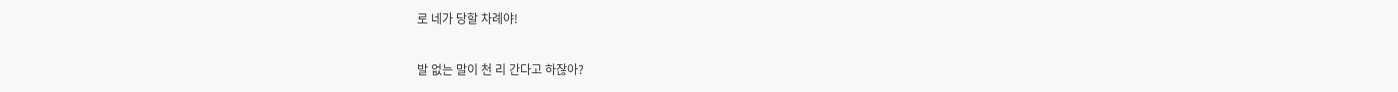로 네가 당할 차례야!

발 없는 말이 천 리 간다고 하잖아?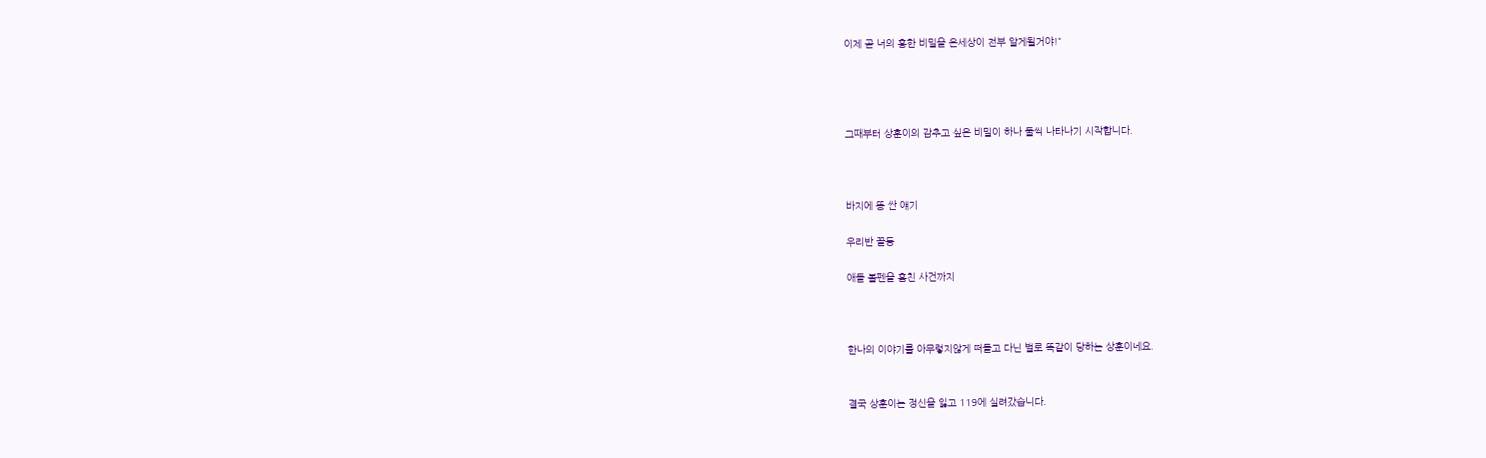이제 곧 너의 흉한 비밀을 온세상이 전부 알게될거야!"




그때부터 상훈이의 감추고 싶은 비밀이 하나 둘씩 나타나기 시작합니다.



바지에 똥 싼 얘기

우리반 꼴등

애들 볼펜을 훔친 사건까지



한나의 이야기를 아무렇지않게 떠들고 다닌 벌로 똑같이 당하는 상훈이네요.


결국 상훈이는 정신을 잃고 119에 실려갔습니다.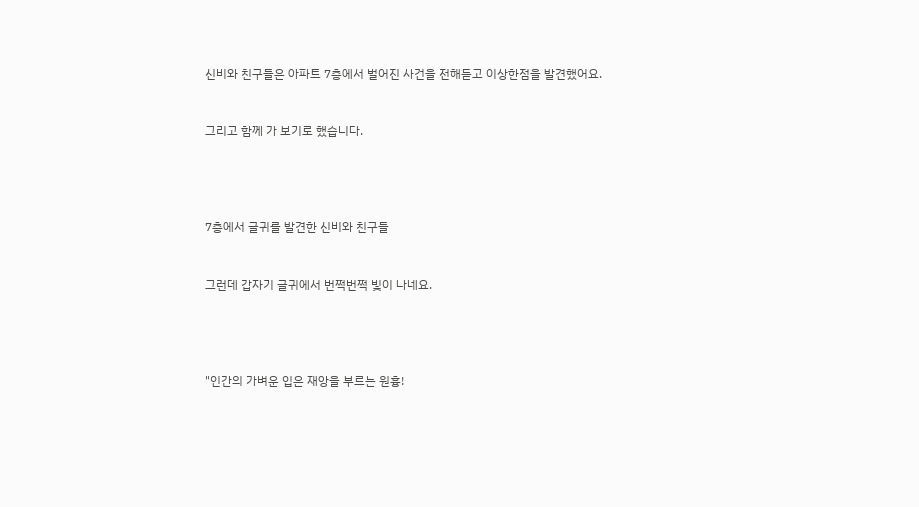신비와 친구들은 아파트 7층에서 벌어진 사건을 전해듣고 이상한점을 발견했어요.


그리고 함께 가 보기로 했습니다.




7층에서 글귀를 발견한 신비와 친구들


그런데 갑자기 글귀에서 번쩍번쩍 빛이 나네요.




"인간의 가벼운 입은 재앙을 부르는 원흉!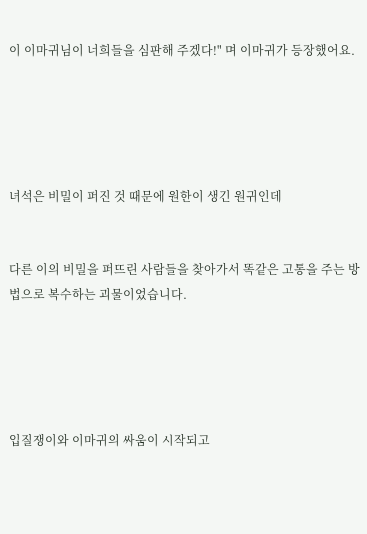이 이마귀님이 너희들을 심판해 주겠다!" 며 이마귀가 등장했어요.





녀석은 비밀이 퍼진 것 때문에 원한이 생긴 원귀인데


다른 이의 비밀을 퍼뜨린 사람들을 찾아가서 똑같은 고통을 주는 방법으로 복수하는 괴물이었습니다.





입질쟁이와 이마귀의 싸움이 시작되고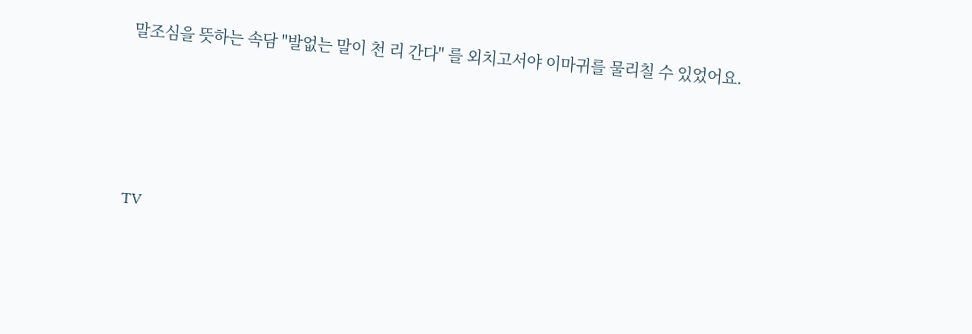말조심을 뜻하는 속담 "발없는 말이 천 리 간다" 를 외치고서야 이마귀를 물리칠 수 있었어요.





TV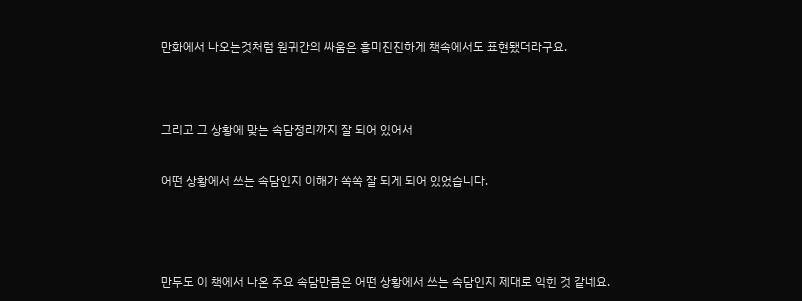만화에서 나오는것처럼 원귀간의 싸움은 흥미진진하게 책속에서도 표현됐더라구요.




그리고 그 상황에 맞는 속담정리까지 잘 되어 있어서


어떤 상황에서 쓰는 속담인지 이해가 쏙쏙 잘 되게 되어 있었습니다.





만두도 이 책에서 나온 주요 속담만큼은 어떤 상황에서 쓰는 속담인지 제대로 익힌 것 같네요.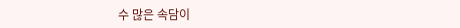수 많은 속담이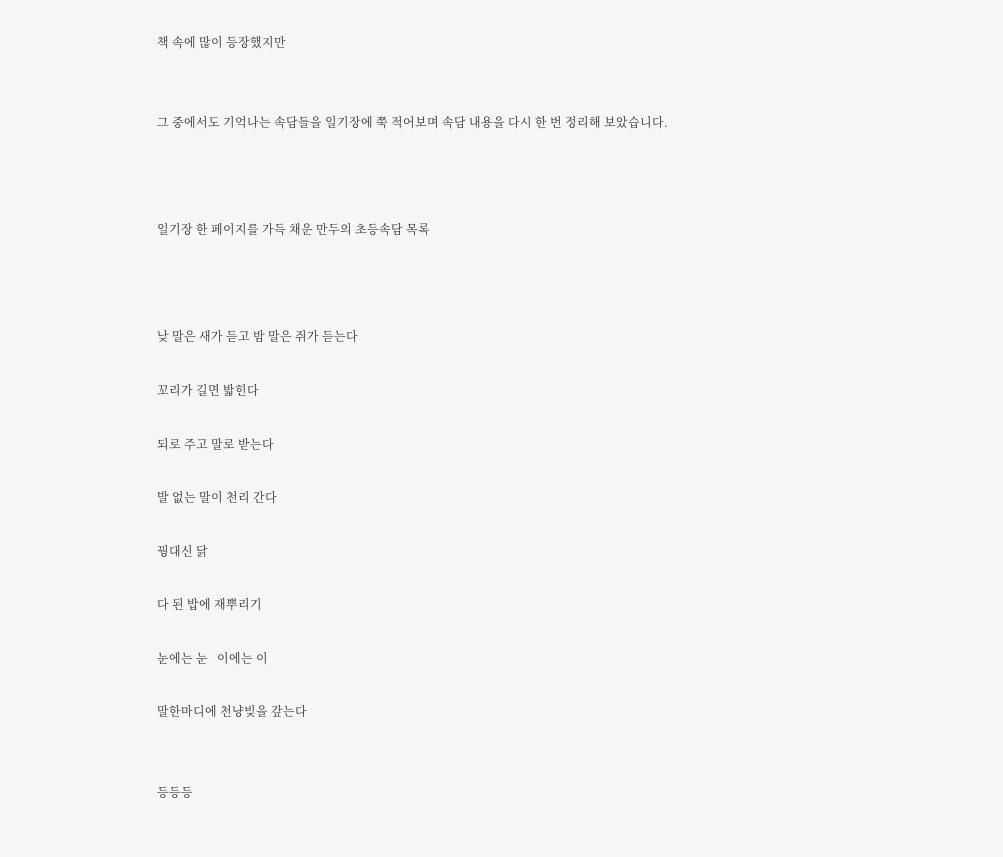책 속에 많이 등장했지만


그 중에서도 기억나는 속담들을 일기장에 쭉 적어보며 속담 내용을 다시 한 번 정리해 보았습니다.



일기장 한 페이지를 가득 채운 만두의 초등속담 목록



낮 말은 새가 듣고 밤 말은 쥐가 듣는다

꼬리가 길면 밟힌다

되로 주고 말로 받는다

발 없는 말이 천리 간다

꿩대신 닭

다 된 밥에 재뿌리기

눈에는 눈   이에는 이

말한마디에 천냥빚을 갚는다


등등등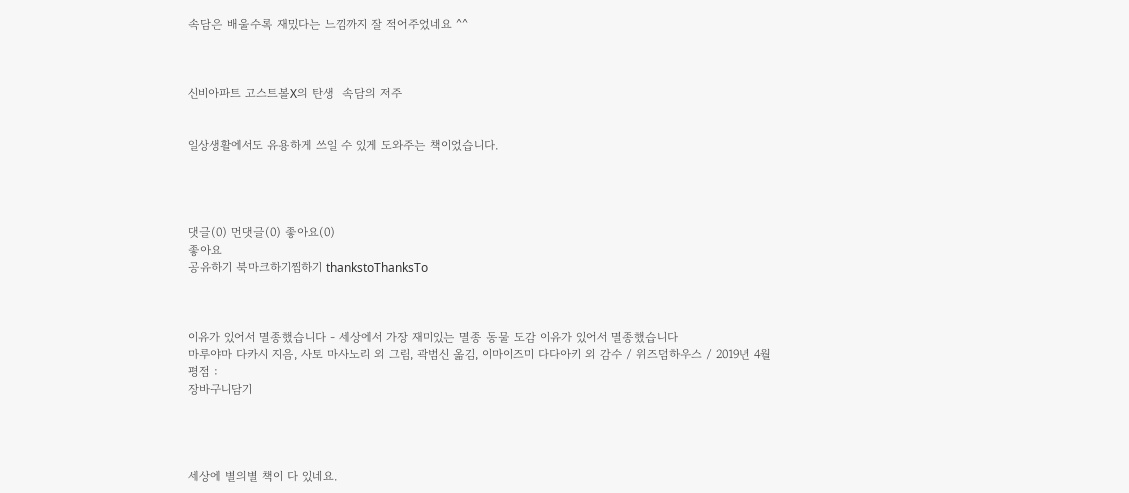속담은 배울수록 재밌다는 느낌까지 잘 적어주었네요 ^^



신비아파트 고스트볼X의 탄생  속담의 저주


일상생활에서도 유용하게 쓰일 수 있게 도와주는 책이었습니다.




댓글(0) 먼댓글(0) 좋아요(0)
좋아요
공유하기 북마크하기찜하기 thankstoThanksTo



이유가 있어서 멸종했습니다 - 세상에서 가장 재미있는 멸종 동물 도감 이유가 있어서 멸종했습니다
마루야마 다카시 지음, 사토 마사노리 외 그림, 곽범신 옮김, 이마이즈미 다다아키 외 감수 / 위즈덤하우스 / 2019년 4월
평점 :
장바구니담기




세상에 별의별 책이 다 있네요.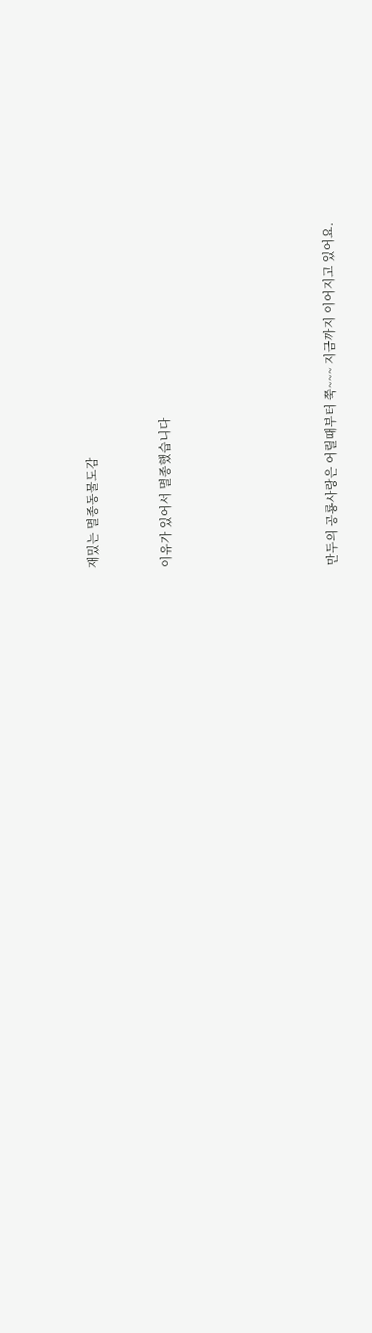재밌는 멸종동물도감



이유가 있어서 멸종했습니다








만두의 공룡사랑은 어릴때부터 쭉~~~ 지금까지 이어지고 있어요.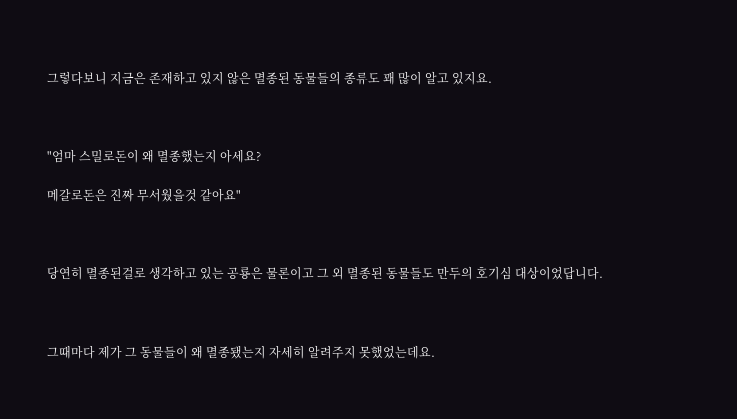그렇다보니 지금은 존재하고 있지 않은 멸종된 동물들의 종류도 꽤 많이 알고 있지요.



"엄마 스밀로돈이 왜 멸종했는지 아세요?

메갈로돈은 진짜 무서웠을것 같아요"



당연히 멸종된걸로 생각하고 있는 공룡은 물론이고 그 외 멸종된 동물들도 만두의 호기심 대상이었답니다.



그때마다 제가 그 동물들이 왜 멸종됐는지 자세히 알려주지 못했었는데요.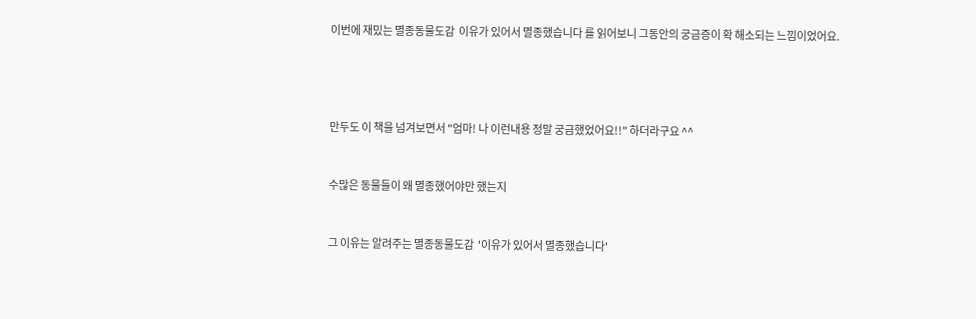이번에 재밌는 멸종동물도감  이유가 있어서 멸종했습니다 를 읽어보니 그동안의 궁금증이 확 해소되는 느낌이었어요.




만두도 이 책을 넘겨보면서 "엄마! 나 이런내용 정말 궁금했었어요!!" 하더라구요 ^^


수많은 동물들이 왜 멸종했어야만 했는지


그 이유는 알려주는 멸종동물도감  '이유가 있어서 멸종했습니다'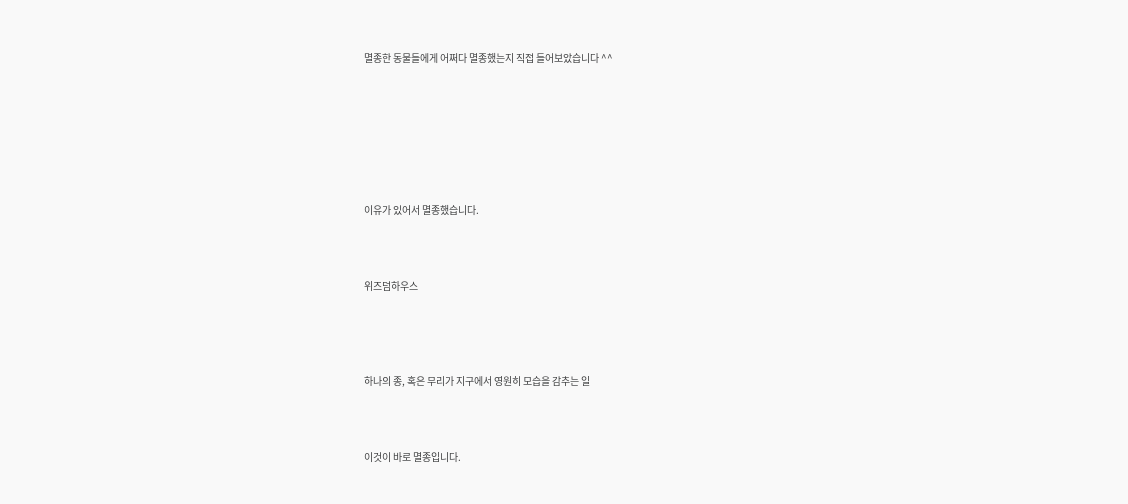멸종한 동물들에게 어쩌다 멸종했는지 직접 들어보았습니다 ^^







이유가 있어서 멸종했습니다.



위즈덤하우스




하나의 종, 혹은 무리가 지구에서 영원히 모습을 감추는 일



이것이 바로 멸종입니다.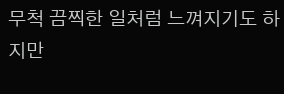무척 끔찍한 일처럼 느껴지기도 하지만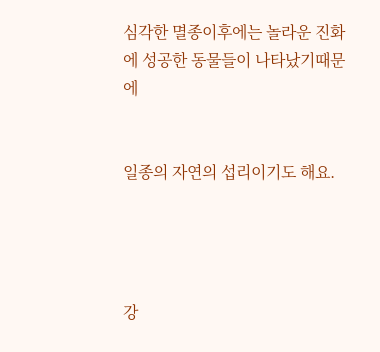심각한 멸종이후에는 놀라운 진화에 성공한 동물들이 나타났기때문에


일종의 자연의 섭리이기도 해요.




강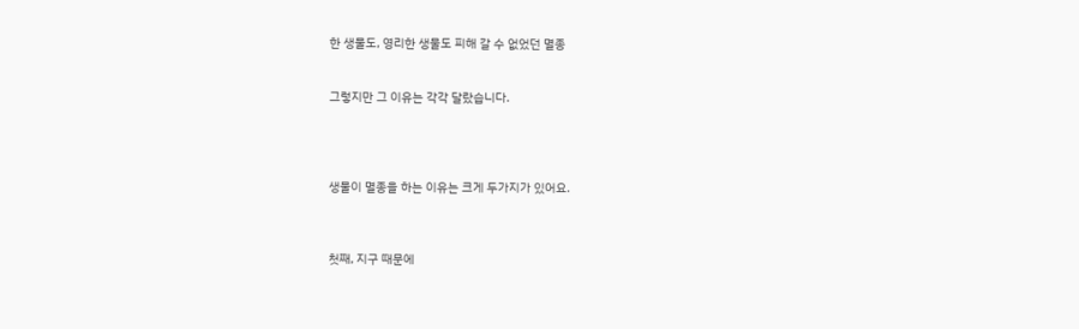한 생물도, 영리한 생물도 피해 갈 수 없었던 멸종


그렇지만 그 이유는 각각 달랐습니다.




생물이 멸종을 하는 이유는 크게 두가지가 있어요.



첫째, 지구 때문에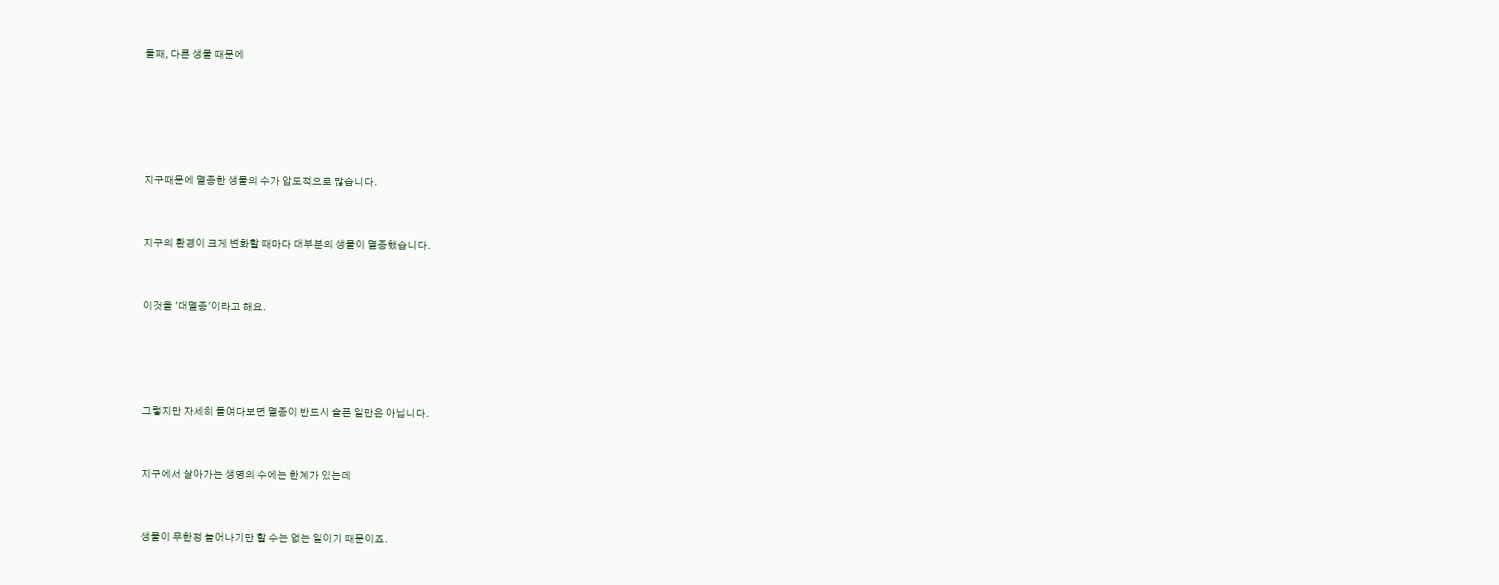둘째, 다른 생물 때문에





지구때문에 멸종한 생물의 수가 압도적으로 많습니다.


지구의 환경이 크게 변화할 때마다 대부분의 생물이 멸종했습니다.


이것을 '대멸종'이라고 해요.




그렇지만 자세히 들여다보면 멸종이 반드시 슬픈 일만은 아닙니다.


지구에서 살아가는 생명의 수에는 한계가 있는데


생물이 무한정 늘어나기만 할 수는 없는 일이기 때문이죠.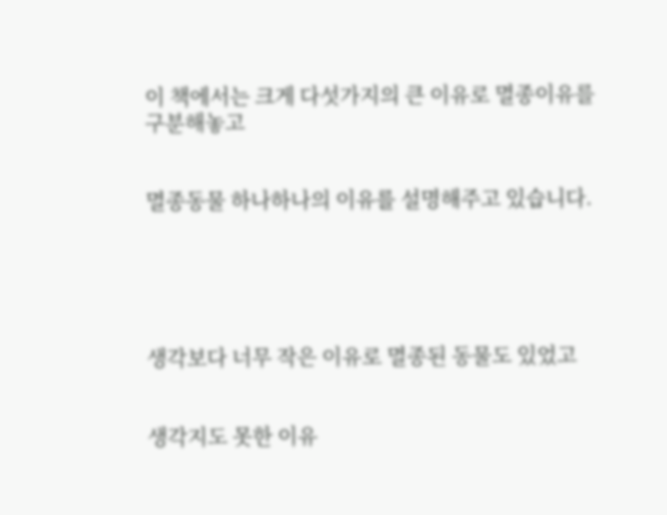이 책에서는 크게 다섯가지의 큰 이유로 멸종이유를 구분해놓고


멸종동물 하나하나의 이유를 설명해주고 있습니다.





생각보다 너무 작은 이유로 멸종된 동물도 있었고


생각지도 못한 이유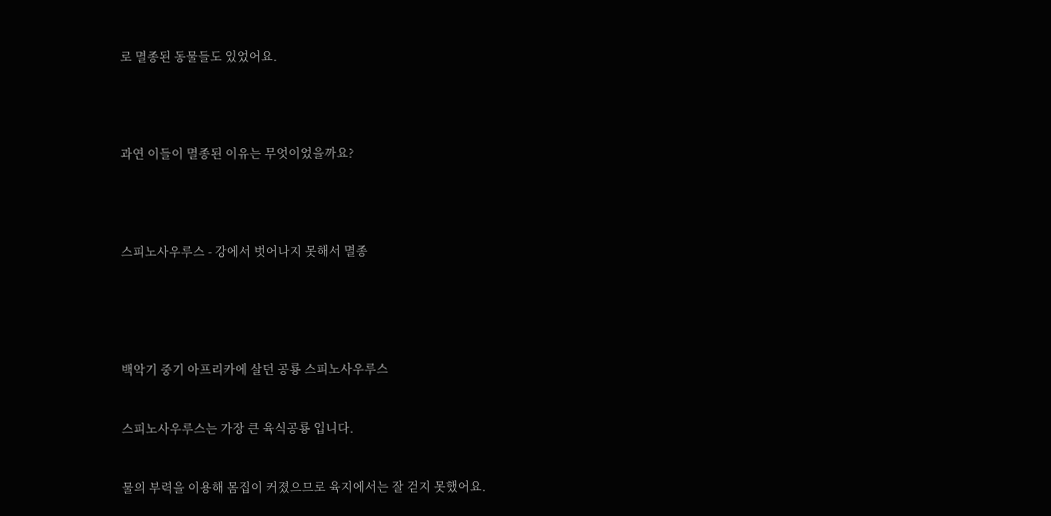로 멸종된 동물들도 있었어요.




과연 이들이 멸종된 이유는 무엇이었을까요?




스피노사우루스 - 강에서 벗어나지 못해서 멸종





백악기 중기 아프리카에 살던 공룡 스피노사우루스


스피노사우루스는 가장 큰 육식공룡 입니다.


물의 부력을 이용해 몸집이 커졌으므로 육지에서는 잘 걷지 못했어요.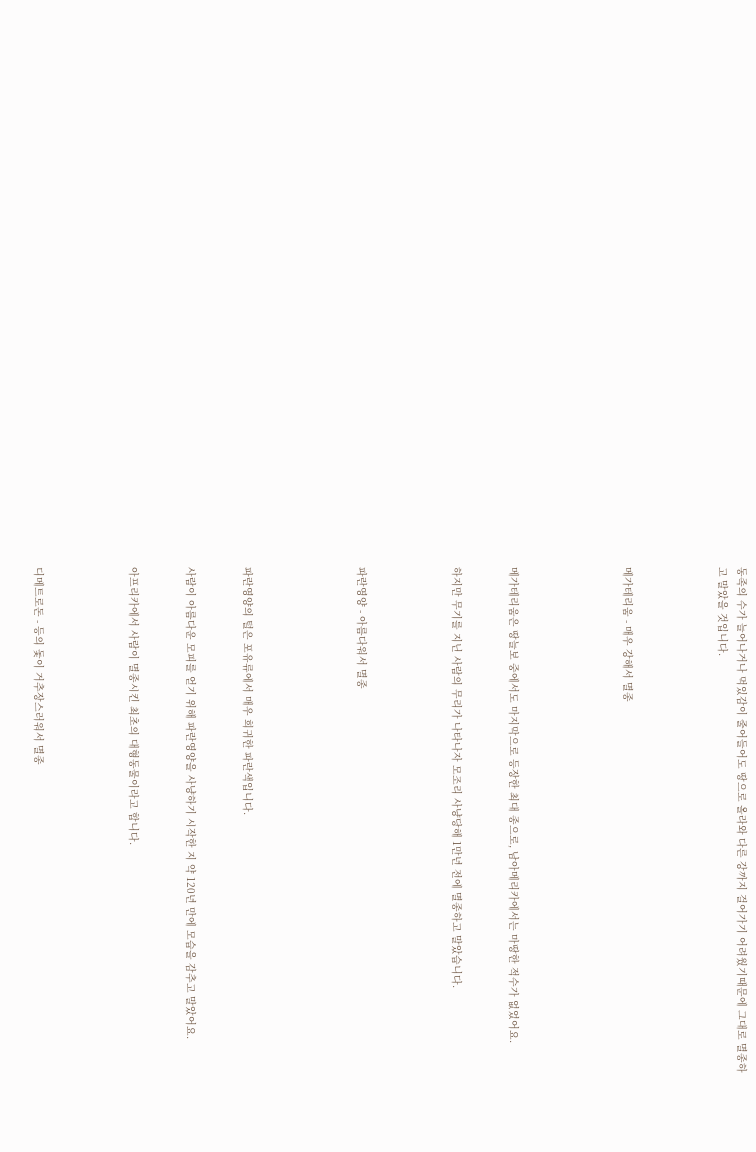동족의 수가 늘어나거나 먹있감이 줄어들어도 땅으로 올라와 다른 강까지 걸어가기 어려웠기때문에 그대로 멸종하고 말았을 것입니다.




메가테리움 - 매우 강해서 멸종





메가테리움은 땅늘보 중에서도 마지막으로 등장한 최대 종으로, 남아메리카에서는 마땅한 적수가 없었어요.


하지만 무기를 지닌 사람의 무리가 나타나자 모조리 사냥당해 1만년 전에 멸종하고 말았습니다.




파란영양 - 아름다워서 멸종





파란영양의 털은 포유류에서 매우 희귀한 파란색입니다.


사람이 아름다운 모피를 얻기 위해 파란영양을 사냥하기 시작한 지 약 120년 만에 모습을 감추고 말았어요.


아프리카에서 사람이 멸종시킨 최초의 대형동물이라고 합니다.




디메트로돈 - 등의 돛이 거추장스러워서 멸종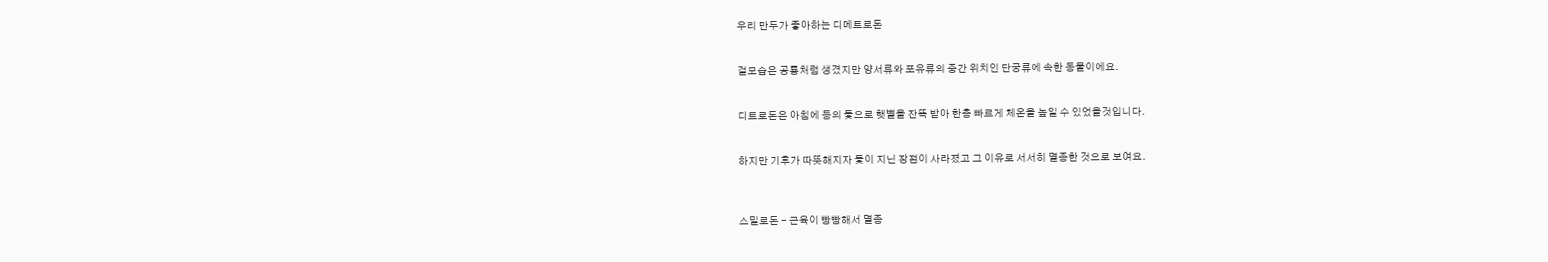우리 만두가 좋아하는 디메트로돈


겉모습은 공룡처럼 생겼지만 양서류와 포유류의 중간 위치인 단궁류에 속한 동물이에요.


디트로돈은 아침에 등의 돛으로 햇볕을 잔뜩 받아 한층 빠르게 체온을 높일 수 있었을것입니다.


하지만 기후가 따뜻해지자 돛이 지닌 장점이 사라졌고 그 이유로 서서히 멸종한 것으로 보여요.



스밀로돈 - 근육이 빵빵해서 멸종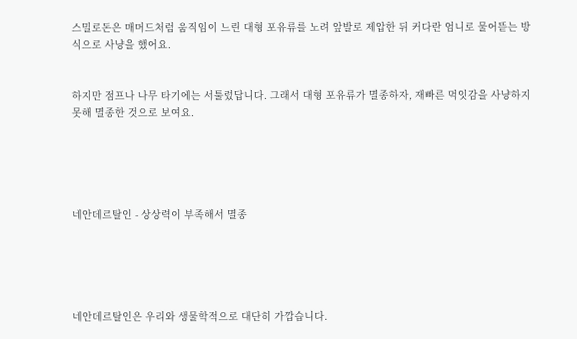스밀로돈은 매머드처럼 움직임이 느린 대형 포유류를 노려 앞발로 제압한 뒤 커다란 엄니로 물어뜯는 방식으로 사냥을 했어요.


하지만 점프나 나무 타기에는 서툴렀답니다. 그래서 대형 포유류가 멸종하자, 재빠른 먹잇감을 사냥하지 못해 멸종한 것으로 보여요.





네안데르탈인 - 상상력이 부족해서 멸종





네안데르탈인은 우리와 생물학적으로 대단히 가깝습니다.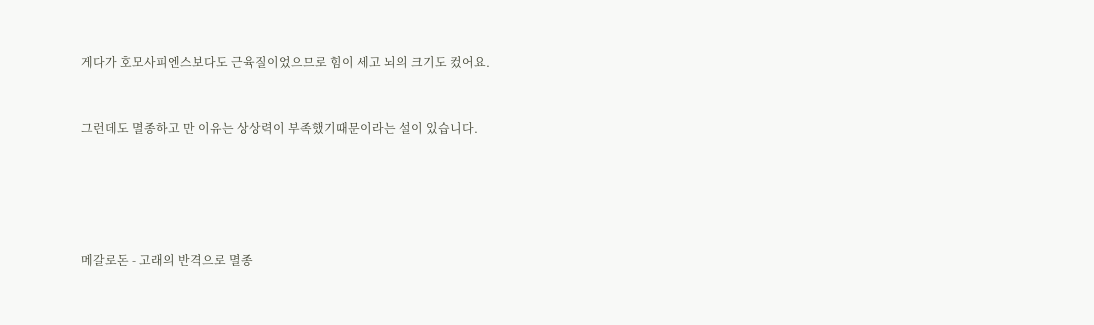게다가 호모사피엔스보다도 근육질이었으므로 힘이 세고 뇌의 크기도 컸어요.


그런데도 멸종하고 만 이유는 상상력이 부족했기때문이라는 설이 있습니다.





메갈로돈 - 고래의 반격으로 멸종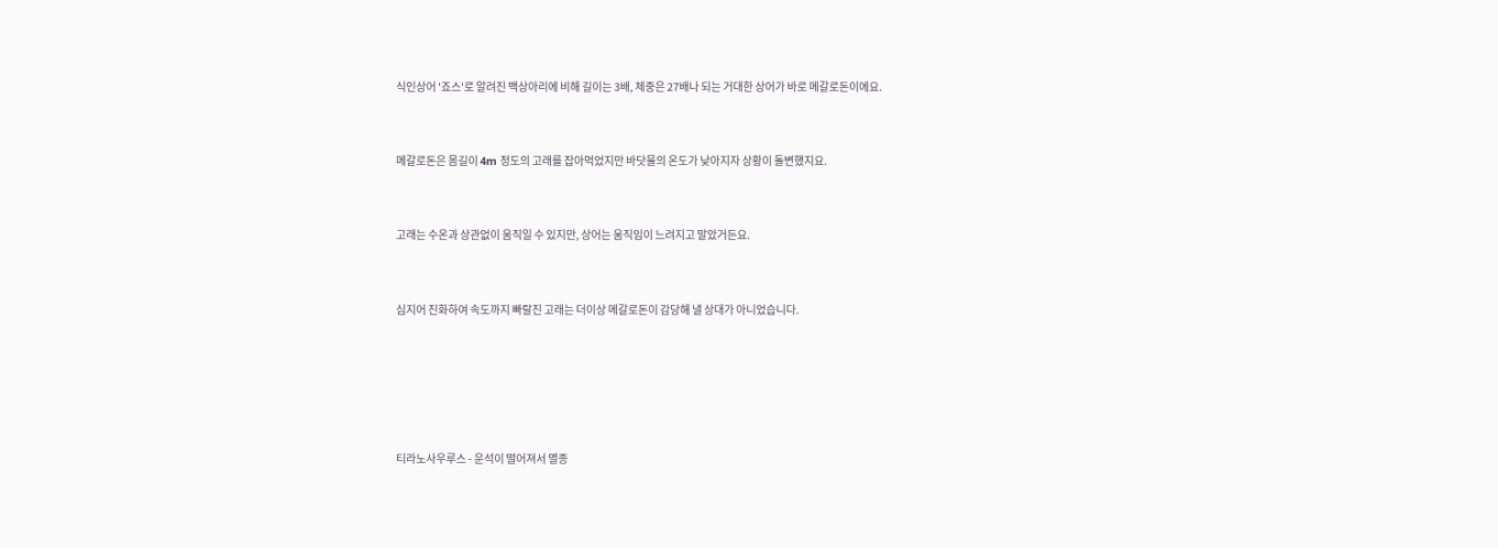식인상어 '죠스'로 알려진 백상아리에 비해 길이는 3배, 체중은 27배나 되는 거대한 상어가 바로 메갈로돈이에요.


메갈로돈은 몸길이 4m 정도의 고래를 잡아먹었지만 바닷물의 온도가 낮아지자 상황이 돌변했지요.


고래는 수온과 상관없이 움직일 수 있지만, 상어는 움직임이 느려지고 말았거든요.


심지어 진화하여 속도까지 빠랄진 고래는 더이상 메갈로돈이 감당해 낼 상대가 아니었습니다.





티라노사우루스 - 운석이 떨어져서 멸종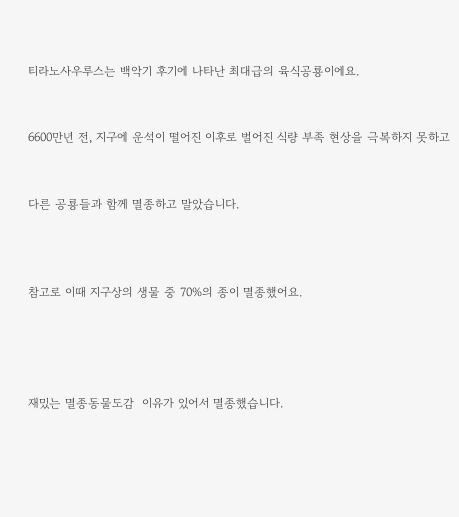티라노사우루스는 백악기 후기에 나타난 최대급의 육식공룡이에요.


6600만년 전, 지구에 운석이 떨어진 이후로 벌어진 식량 부족 현상을 극복하지 못하고


다른 공룡들과 함께 멸종하고 말았습니다.



참고로 이때 지구상의 생물 중 70%의 종이 멸종했어요.




재밌는 멸종동물도감  이유가 있어서 멸종했습니다.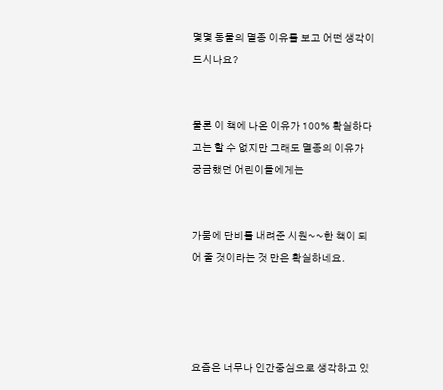몇몇 동물의 멸종 이유를 보고 어떤 생각이 드시나요?


물론 이 책에 나온 이유가 100% 확실하다고는 할 수 없지만 그래도 멸종의 이유가 궁금했던 어린이들에게는


가뭄에 단비를 내려준 시원~~한 책이 되어 줄 것이라는 것 만은 확실하네요.




요즘은 너무나 인간중심으로 생각하고 있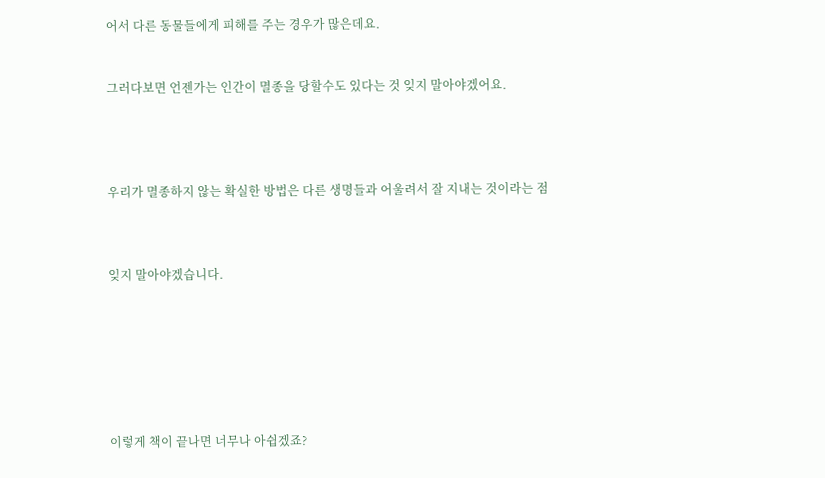어서 다른 동물들에게 피해를 주는 경우가 많은데요.


그러다보면 언젠가는 인간이 멸종을 당할수도 있다는 것 잊지 말아야겠어요.




우리가 멸종하지 않는 확실한 방법은 다른 생명들과 어울려서 잘 지내는 것이라는 점



잊지 말아야겠습니다.







이렇게 책이 끝나면 너무나 아쉽겠죠?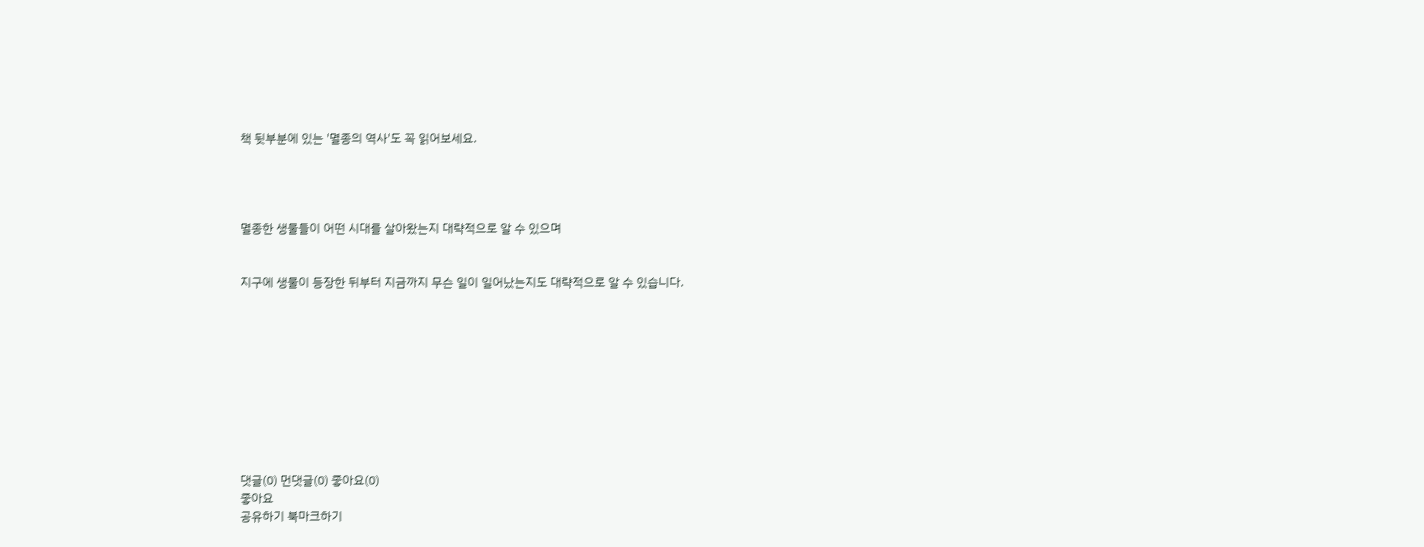책 뒷부분에 있는 '멸종의 역사'도 꼭 읽어보세요.




멸종한 생물들이 어떤 시대를 살아왔는지 대략적으로 알 수 있으며


지구에 생물이 등장한 뒤부터 지금까지 무슨 일이 일어났는지도 대략적으로 알 수 있습니다.










댓글(0) 먼댓글(0) 좋아요(0)
좋아요
공유하기 북마크하기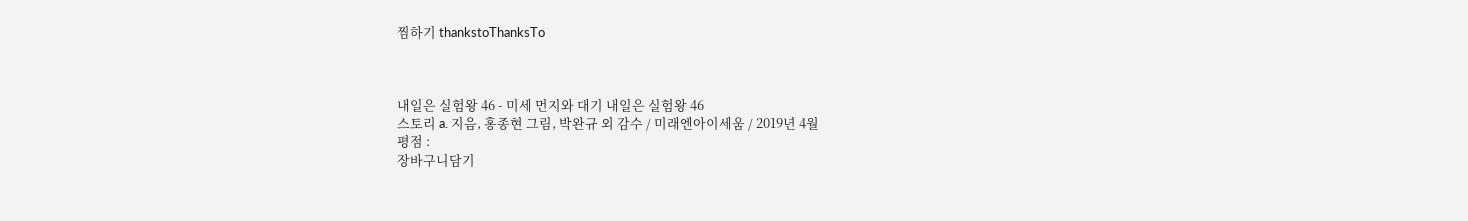찜하기 thankstoThanksTo



내일은 실험왕 46 - 미세 먼지와 대기 내일은 실험왕 46
스토리 a. 지음, 홍종현 그림, 박완규 외 감수 / 미래엔아이세움 / 2019년 4월
평점 :
장바구니담기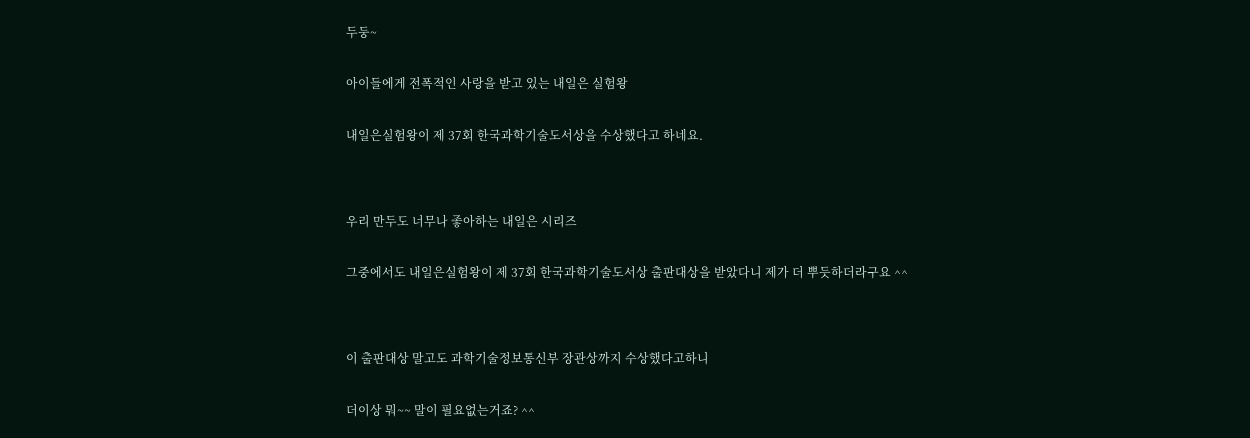두둥~


아이들에게 전폭적인 사랑을 받고 있는 내일은 실험왕


내일은실험왕이 제 37회 한국과학기술도서상을 수상했다고 하네요.




우리 만두도 너무나 좋아하는 내일은 시리즈


그중에서도 내일은실험왕이 제 37회 한국과학기술도서상 출판대상을 받았다니 제가 더 뿌듯하더라구요 ^^




이 출판대상 말고도 과학기술정보통신부 장관상까지 수상했다고하니


더이상 뭐~~ 말이 필요없는거죠? ^^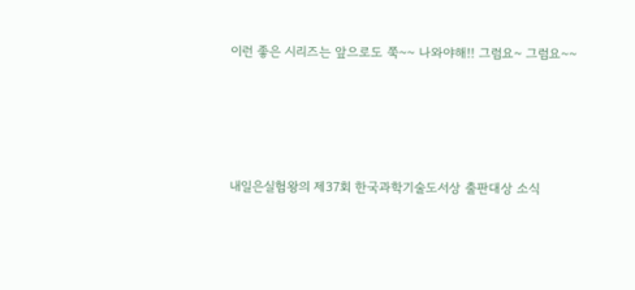이런 좋은 시리즈는 앞으로도 쭉~~ 나와야해!! 그럼요~ 그럼요~~





내일은실험왕의 제37회 한국과학기술도서상 출판대상 소식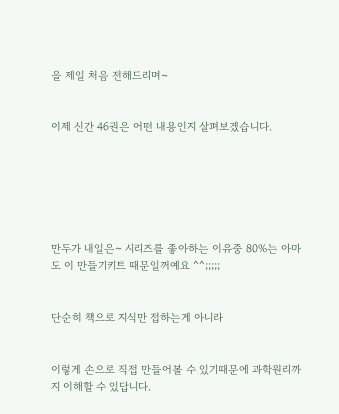을 제일 처음 전해드리며~


이제 신간 46권은 어떤 내용인지 살펴보겠습니다.






만두가 내일은~ 시리즈를 좋아하는 이유중 80%는 아마도 이 만들기키트 때문일꺼예요 ^^;;;;;


단순히 책으로 지식만 접하는게 아니라


이렇게 손으로 직접 만들어볼 수 있기때문에 과학원리까지 이해할 수 있답니다.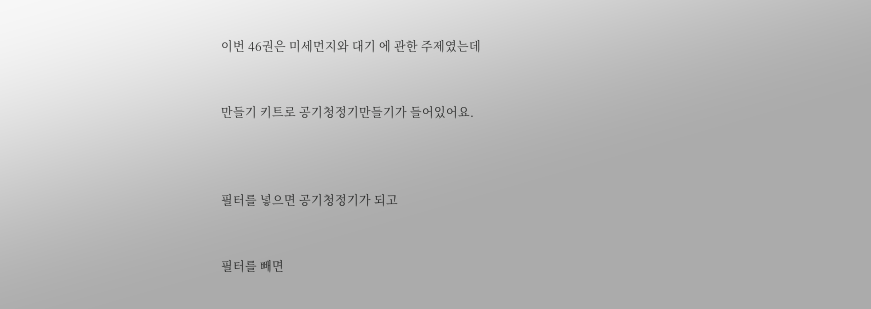이번 46권은 미세먼지와 대기 에 관한 주제였는데


만들기 키트로 공기청정기만들기가 들어있어요.



필터를 넣으면 공기청정기가 되고


필터를 빼면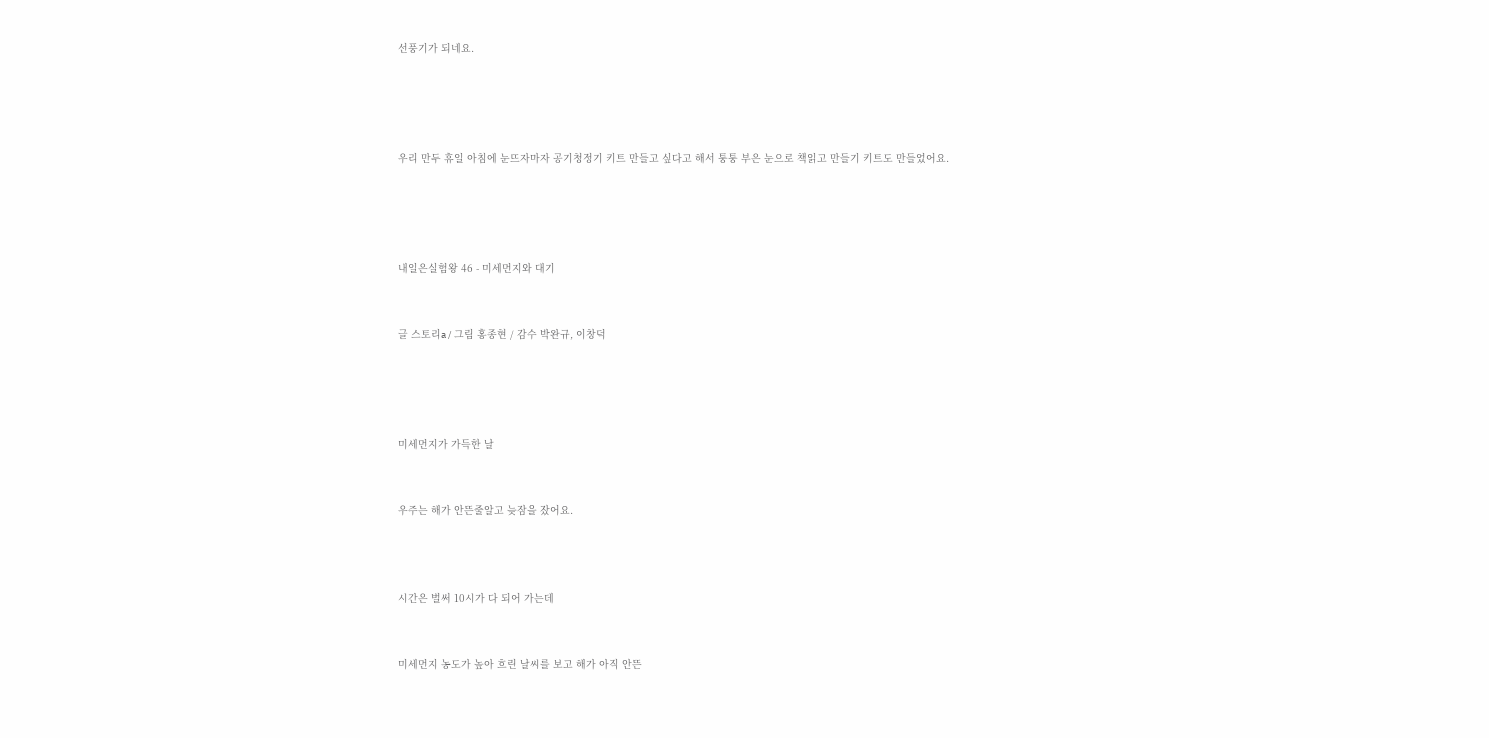선풍기가 되네요.




우리 만두 휴일 아침에 눈뜨자마자 공기청정기 키트 만들고 싶다고 해서 퉁퉁 부은 눈으로 책읽고 만들기 키트도 만들었어요.




내일은실험왕 46 - 미세먼지와 대기


글 스토리a / 그림 홍종현 / 감수 박완규, 이창덕




미세먼지가 가득한 날


우주는 해가 안뜬줄알고 늦잠을 잤어요.



시간은 벌써 10시가 다 되어 가는데


미세먼지 농도가 높아 흐린 날씨를 보고 해가 아직 안뜬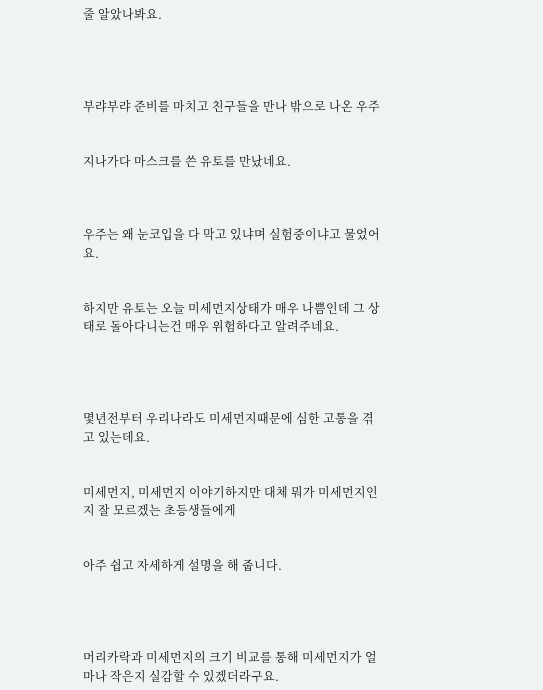줄 알았나봐요.




부랴부랴 준비를 마치고 친구들을 만나 밖으로 나온 우주


지나가다 마스크를 쓴 유토를 만났네요.



우주는 왜 눈코입을 다 막고 있냐며 실험중이냐고 물었어요.


하지만 유토는 오늘 미세먼지상태가 매우 나쁨인데 그 상태로 돌아다니는건 매우 위험하다고 알려주네요.




몇년전부터 우리나라도 미세먼지때문에 심한 고통을 겪고 있는데요.


미세먼지, 미세먼지 이야기하지만 대체 뭐가 미세먼지인지 잘 모르겠는 초등생들에게


아주 쉽고 자세하게 설명을 해 줍니다.




머리카락과 미세먼지의 크기 비교를 통해 미세먼지가 얼마나 작은지 실감할 수 있겠더라구요.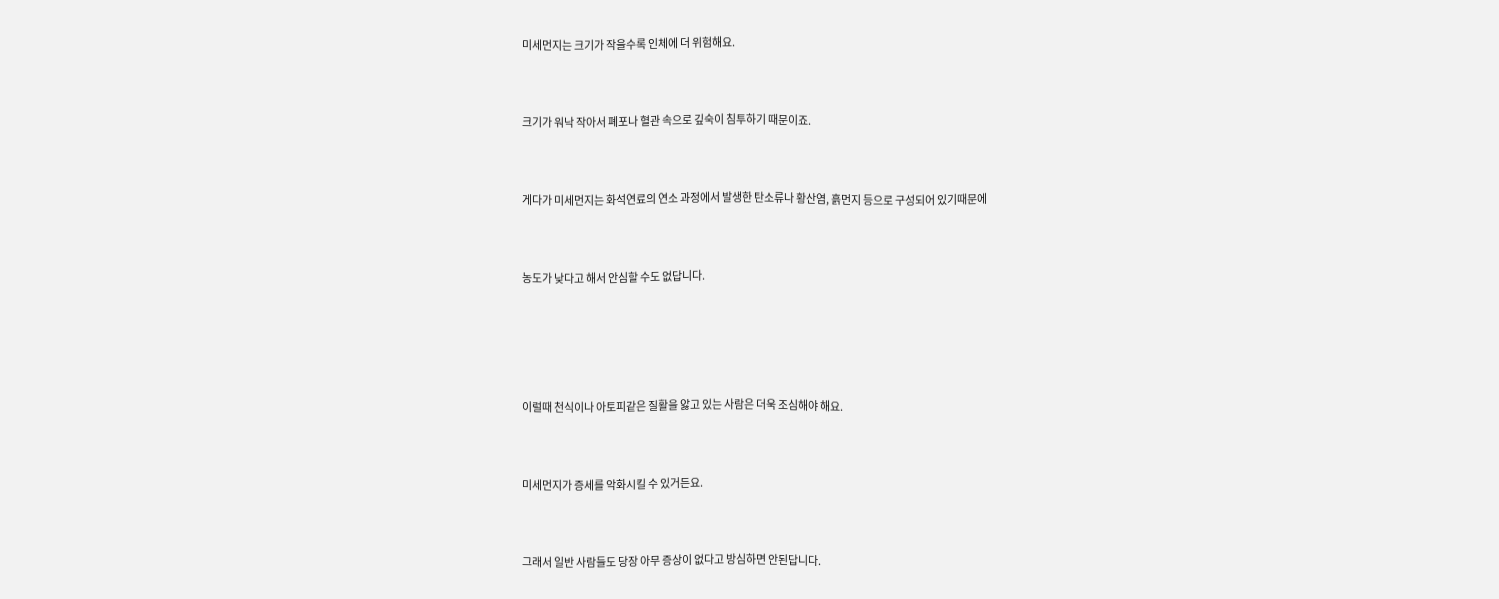미세먼지는 크기가 작을수록 인체에 더 위험해요.


크기가 워낙 작아서 폐포나 혈관 속으로 깊숙이 침투하기 때문이죠.


게다가 미세먼지는 화석연료의 연소 과정에서 발생한 탄소류나 황산염, 흙먼지 등으로 구성되어 있기때문에


농도가 낮다고 해서 안심할 수도 없답니다.




이럴때 천식이나 아토피같은 질활을 앓고 있는 사람은 더욱 조심해야 해요.


미세먼지가 증세를 악화시킬 수 있거든요.


그래서 일반 사람들도 당장 아무 증상이 없다고 방심하면 안된답니다.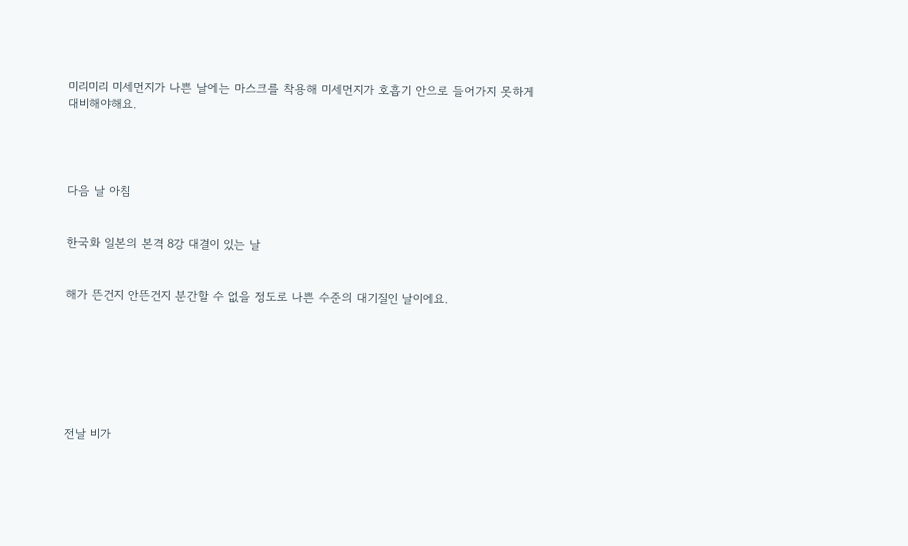미리미리 미세먼지가 나쁜 날에는 마스크를 착용해 미세먼지가 호흡기 안으로 들어가지 못하게 대비해야해요.




다음 날 아침


한국화 일본의 본격 8강 대결이 있는 날


해가 뜬건지 안뜬건지 분간할 수 없을 정도로 나쁜 수준의 대기질인 날이에요.







전날 비가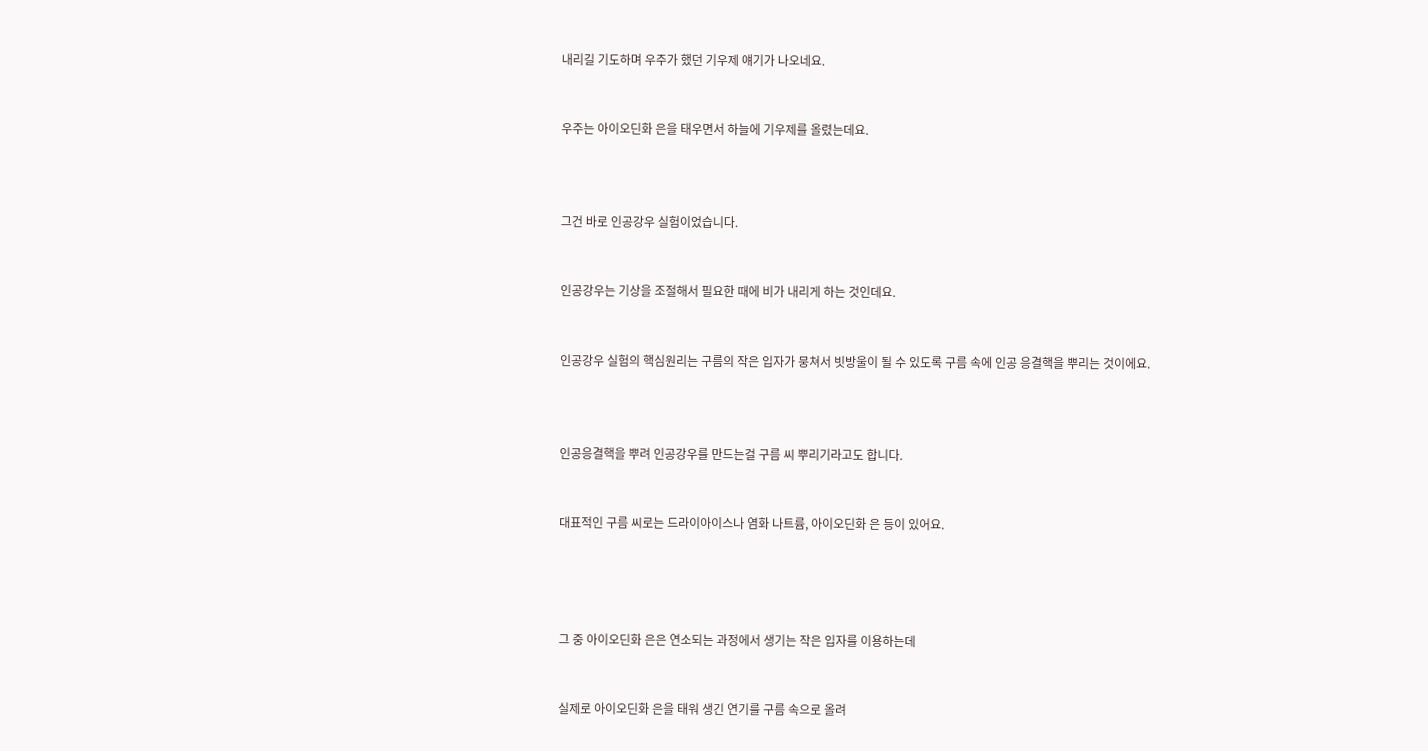내리길 기도하며 우주가 했던 기우제 얘기가 나오네요.


우주는 아이오딘화 은을 태우면서 하늘에 기우제를 올렸는데요.



그건 바로 인공강우 실험이었습니다.


인공강우는 기상을 조절해서 필요한 때에 비가 내리게 하는 것인데요.


인공강우 실험의 핵심원리는 구름의 작은 입자가 뭉쳐서 빗방울이 될 수 있도록 구름 속에 인공 응결핵을 뿌리는 것이에요.



인공응결핵을 뿌려 인공강우를 만드는걸 구름 씨 뿌리기라고도 합니다.


대표적인 구름 씨로는 드라이아이스나 염화 나트륨, 아이오딘화 은 등이 있어요.




그 중 아이오딘화 은은 연소되는 과정에서 생기는 작은 입자를 이용하는데


실제로 아이오딘화 은을 태워 생긴 연기를 구름 속으로 올려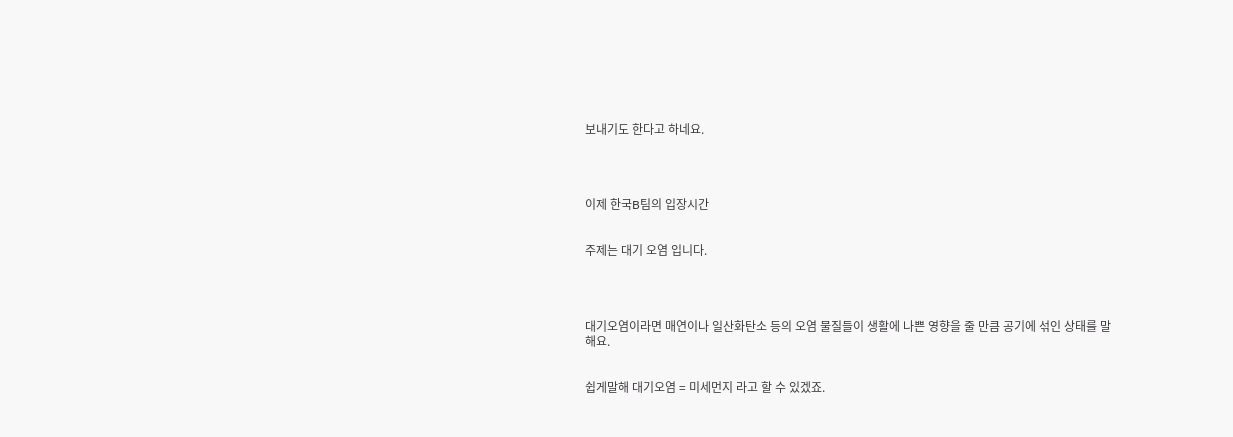보내기도 한다고 하네요.




이제 한국B팀의 입장시간


주제는 대기 오염 입니다.




대기오염이라면 매연이나 일산화탄소 등의 오염 물질들이 생활에 나쁜 영향을 줄 만큼 공기에 섞인 상태를 말해요.


쉽게말해 대기오염 = 미세먼지 라고 할 수 있겠죠.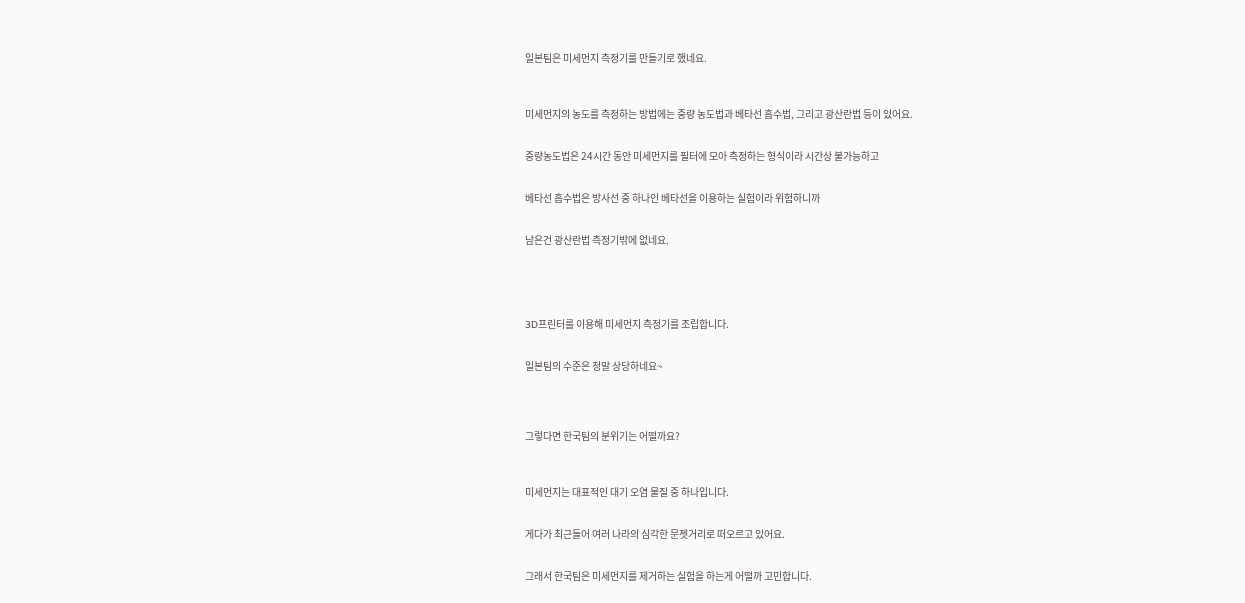일본팀은 미세먼지 측정기를 만들기로 했네요.



미세먼지의 농도를 측정하는 방법에는 중량 농도법과 베타선 흡수법, 그리고 광산란법 등이 있어요.


중량농도법은 24시간 동안 미세먼지를 필터에 모아 측정하는 형식이라 시간상 불가능하고


베타선 흡수법은 방사선 중 하나인 베타선을 이용하는 실험이라 위험하니까


남은건 광산란법 측정기밖에 없네요.





3D프린터를 이용해 미세먼지 측정기를 조립합니다.


일본팀의 수준은 정말 상당하네요~




그렇다면 한국팀의 분위기는 어떨까요?



미세먼지는 대표적인 대기 오염 물질 중 하나입니다.


게다가 최근들어 여러 나라의 심각한 문젯거리로 떠오르고 있어요.


그래서 한국팀은 미세먼지를 제거하는 실험을 하는게 어떨까 고민합니다.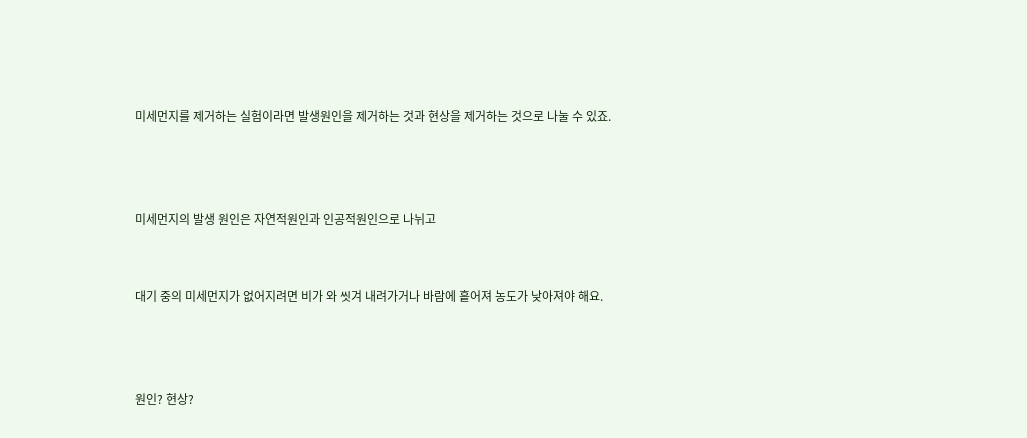미세먼지를 제거하는 실험이라면 발생원인을 제거하는 것과 현상을 제거하는 것으로 나눌 수 있죠.



미세먼지의 발생 원인은 자연적원인과 인공적원인으로 나뉘고


대기 중의 미세먼지가 없어지려면 비가 와 씻겨 내려가거나 바람에 흩어져 농도가 낮아져야 해요.



원인? 현상?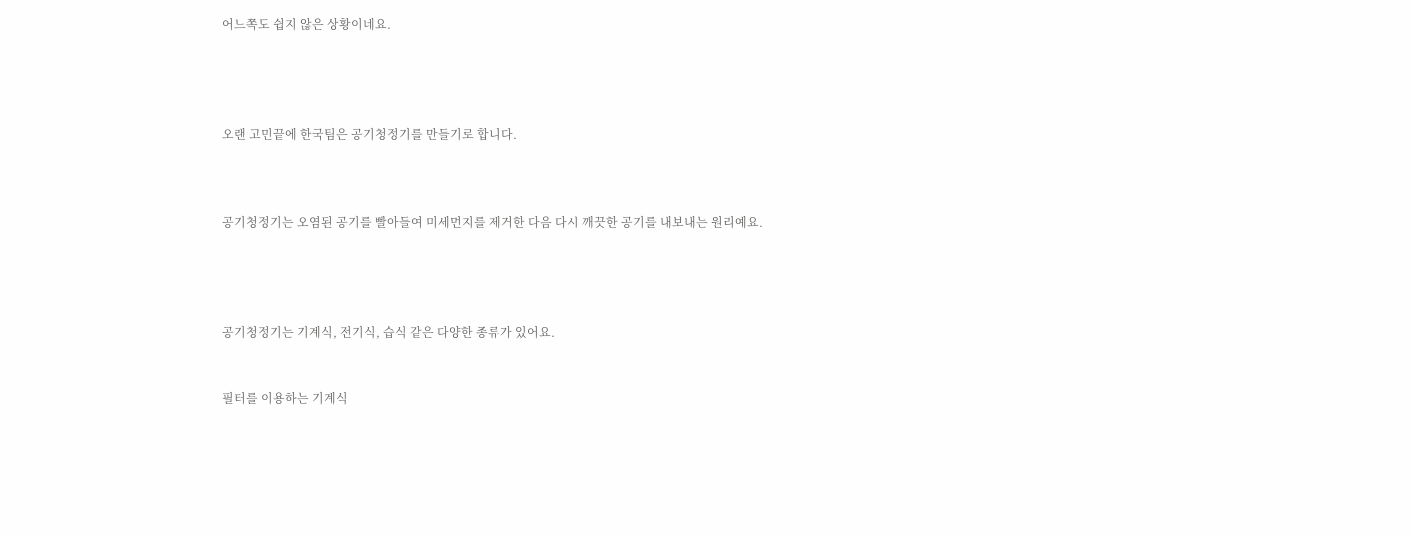어느쪽도 쉽지 않은 상황이네요.




오랜 고민끝에 한국팀은 공기청정기를 만들기로 합니다.



공기청정기는 오염된 공기를 빨아들여 미세먼지를 제거한 다음 다시 깨끗한 공기를 내보내는 원리예요.




공기청정기는 기계식, 전기식, 습식 같은 다양한 종류가 있어요.


필터를 이용하는 기계식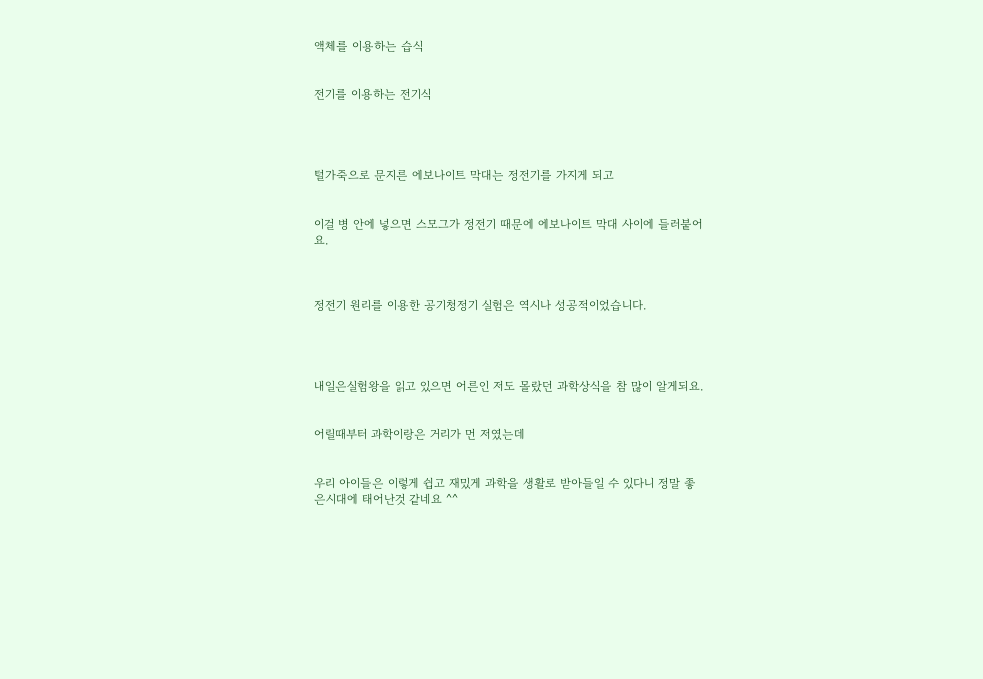액체를 이용하는 습식


전기를 이용하는 전기식




털가죽으로 문지른 에보나이트 막대는 정전기를 가지게 되고


이걸 병 안에 넣으면 스모그가 정전기 때문에 에보나이트 막대 사이에 들러붙어요.



정전기 원리를 이용한 공기청정기 실험은 역시나 성공적이었습니다.




내일은실험왕을 읽고 있으면 어른인 저도 몰랐던 과학상식을 참 많이 알게되요.


어릴때부터 과학이랑은 거리가 먼 저였는데


우리 아이들은 이렇게 쉽고 재밌게 과학을 생활로 받아들일 수 있다니 정말 좋은시대에 태어난것 같네요 ^^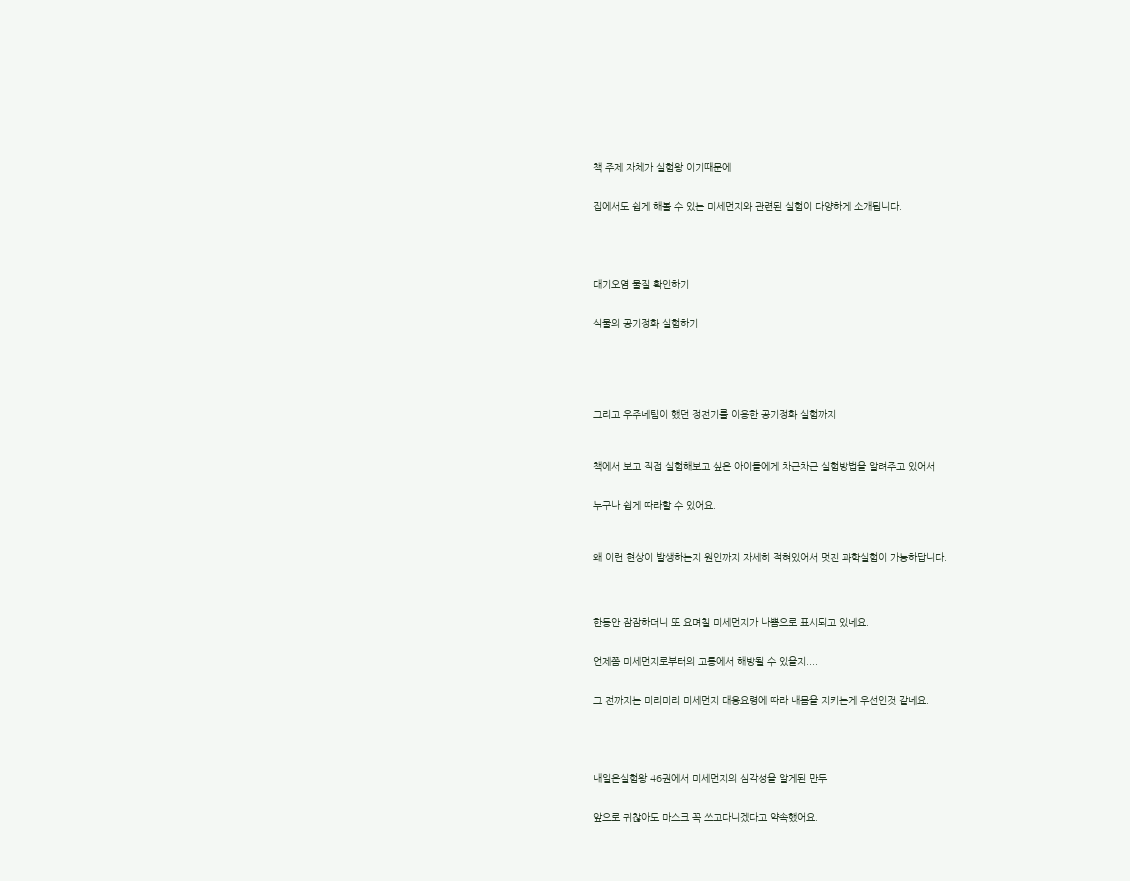책 주제 자체가 실험왕 이기때문에


집에서도 쉽게 해볼 수 있는 미세먼지와 관련된 실험이 다양하게 소개됩니다.





대기오염 물질 확인하기


식물의 공기정화 실험하기






그리고 우주네팀이 했던 정전기를 이용한 공기정화 실험까지



책에서 보고 직접 실험해보고 싶은 아이들에게 차근차근 실험방법을 알려주고 있어서


누구나 쉽게 따라할 수 있어요.



왜 이런 현상이 발생하는지 원인까지 자세히 적혀있어서 멋진 과학실험이 가능하답니다.




한동안 잠잠하더니 또 요며칠 미세먼지가 나쁨으로 표시되고 있네요.


언제쯤 미세먼지로부터의 고통에서 해방될 수 있을지....


그 전까지는 미리미리 미세먼지 대응요령에 따라 내몸을 지키는게 우선인것 같네요.





내일은실험왕 46권에서 미세먼지의 심각성을 알게된 만두


앞으로 귀찮아도 마스크 꼭 쓰고다니겠다고 약속했어요.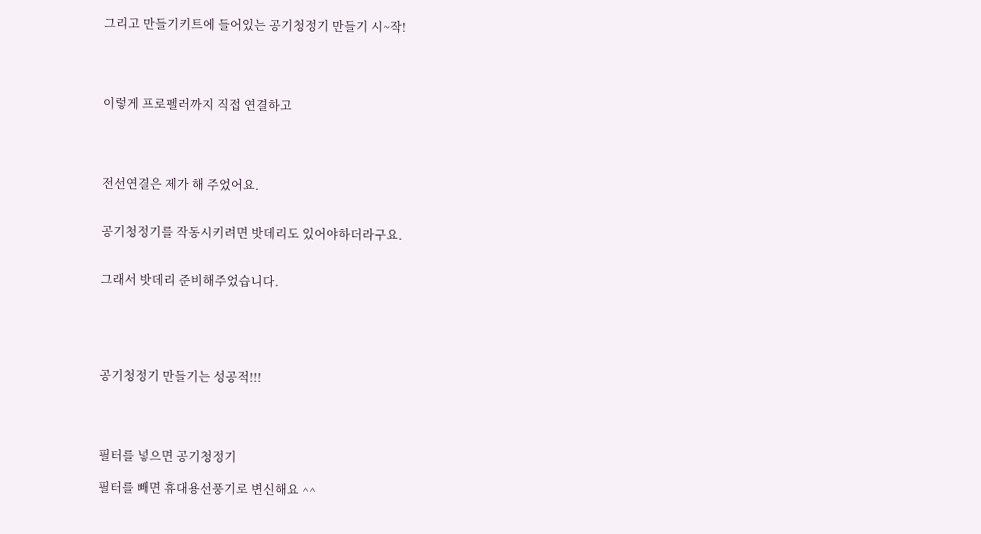그리고 만들기키트에 들어있는 공기청정기 만들기 시~작!




이렇게 프로펠러까지 직접 연결하고




전선연결은 제가 해 주었어요.


공기청정기를 작동시키려면 밧데리도 있어야하더라구요.


그래서 밧데리 준비해주었습니다.





공기청정기 만들기는 성공적!!!




필터를 넣으면 공기청정기

필터를 빼면 휴대용선풍기로 변신해요 ^^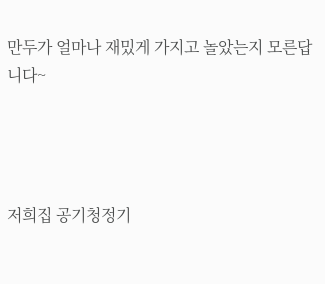만두가 얼마나 재밌게 가지고 놀았는지 모른답니다~




저희집 공기청정기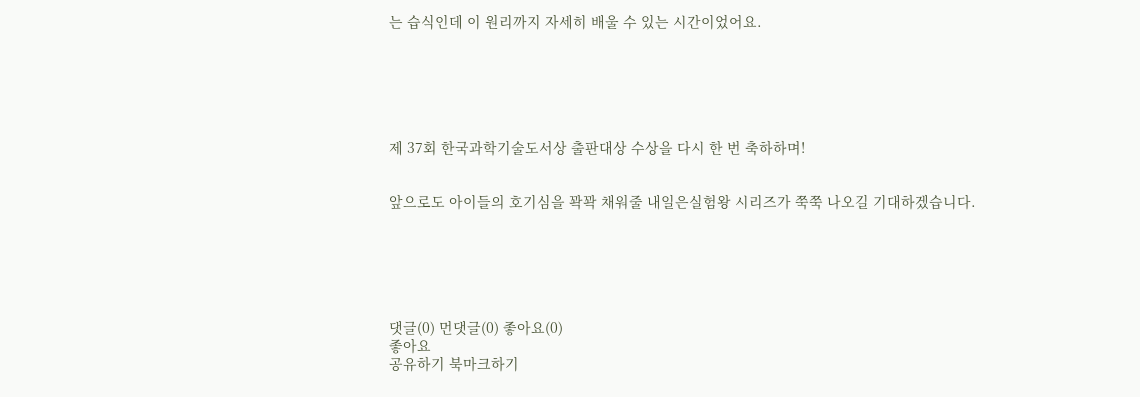는 습식인데 이 원리까지 자세히 배울 수 있는 시간이었어요.






제 37회 한국과학기술도서상 출판대상 수상을 다시 한 번 축하하며!


앞으로도 아이들의 호기심을 꽉꽉 채워줄 내일은실험왕 시리즈가 쭉쭉 나오길 기대하겠습니다.






댓글(0) 먼댓글(0) 좋아요(0)
좋아요
공유하기 북마크하기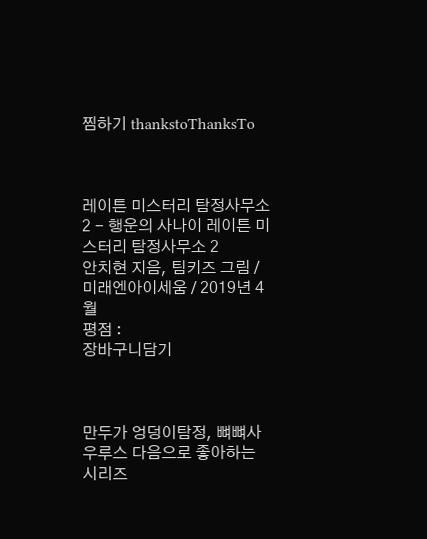찜하기 thankstoThanksTo



레이튼 미스터리 탐정사무소 2 - 행운의 사나이 레이튼 미스터리 탐정사무소 2
안치현 지음, 팀키즈 그림 / 미래엔아이세움 / 2019년 4월
평점 :
장바구니담기



만두가 엉덩이탐정, 뼈뼈사우루스 다음으로 좋아하는 시리즈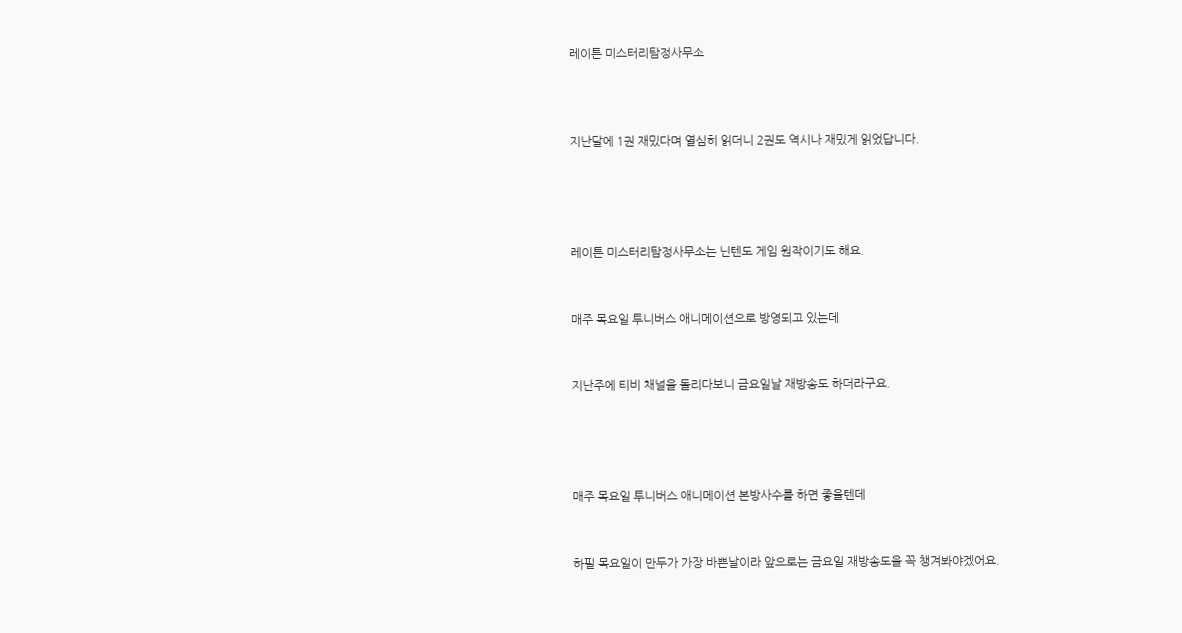레이튼 미스터리탐정사무소



지난달에 1권 재밌다며 열심히 읽더니 2권도 역시나 재밌게 읽었답니다.




레이튼 미스터리탐정사무소는 닌텐도 게임 원작이기도 해요.


매주 목요일 투니버스 애니메이션으로 방영되고 있는데


지난주에 티비 채널을 돌리다보니 금요일날 재방송도 하더라구요.




매주 목요일 투니버스 애니메이션 본방사수를 하면 좋을텐데


하필 목요일이 만두가 가장 바쁜날이라 앞으로는 금요일 재방송도을 꼭 챙겨봐야겠어요.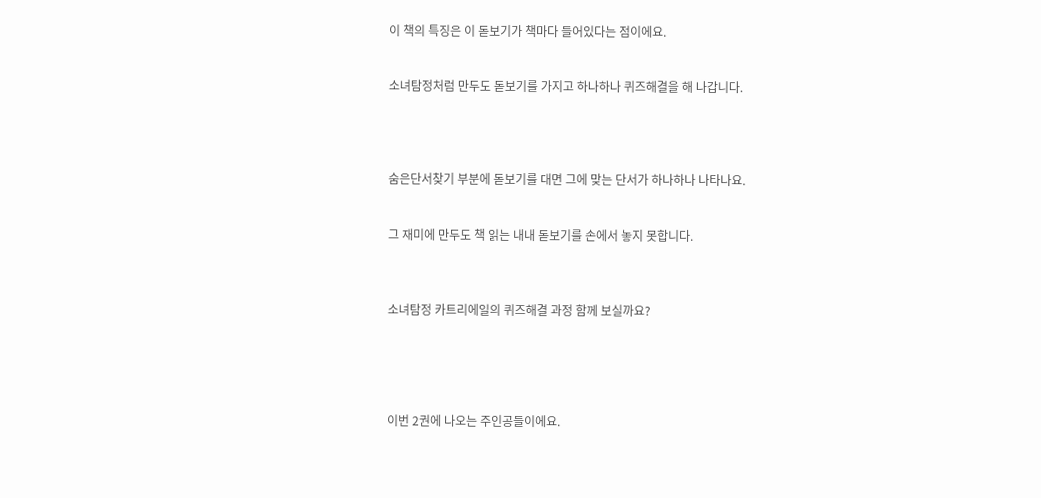이 책의 특징은 이 돋보기가 책마다 들어있다는 점이에요.


소녀탐정처럼 만두도 돋보기를 가지고 하나하나 퀴즈해결을 해 나갑니다.




숨은단서찾기 부분에 돋보기를 대면 그에 맞는 단서가 하나하나 나타나요.


그 재미에 만두도 책 읽는 내내 돋보기를 손에서 놓지 못합니다.



소녀탐정 카트리에일의 퀴즈해결 과정 함께 보실까요?





이번 2권에 나오는 주인공들이에요.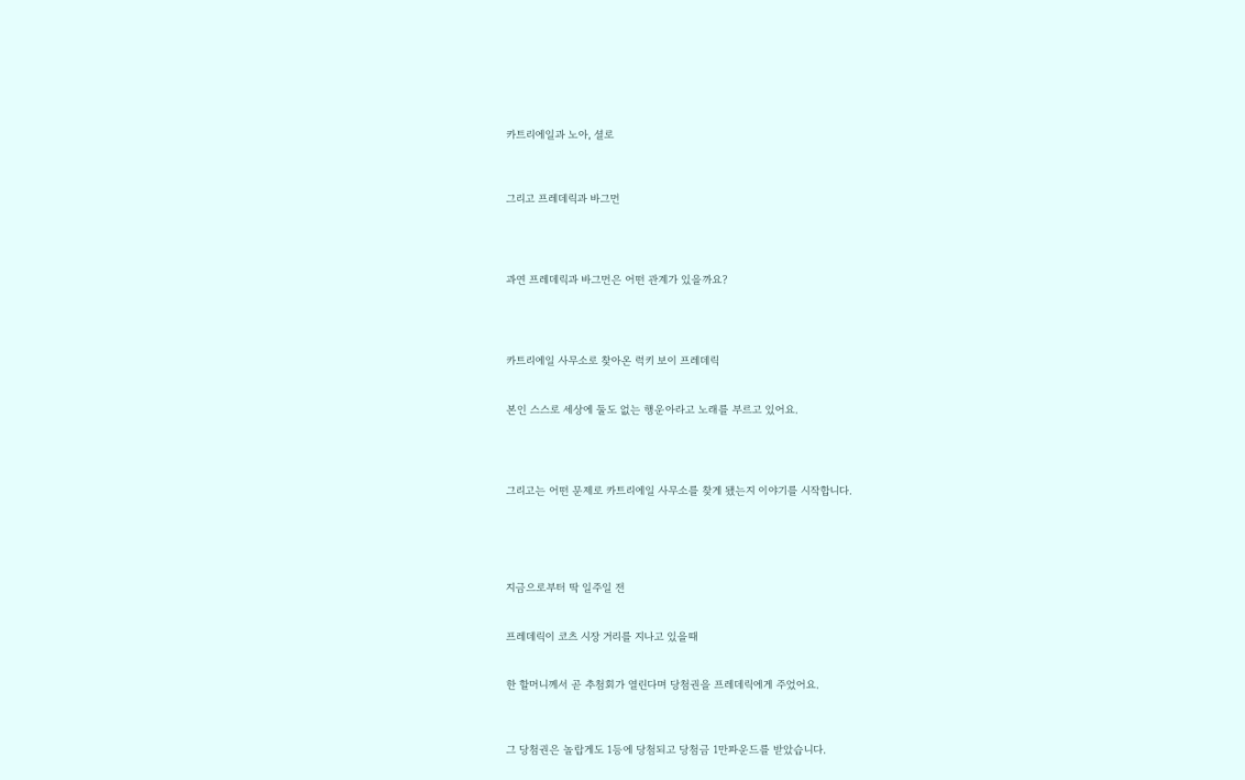카트리에일과 노아, 셜로



그리고 프레데릭과 바그먼




과연 프레데릭과 바그먼은 어떤 관계가 있을까요?




카트리에일 사무소로 찾아온 럭키 보이 프레데릭


본인 스스로 세상에 둘도 없는 행운아라고 노래를 부르고 있어요.




그리고는 어떤 문제로 카트리에일 사무소를 찾게 됐는지 이야기를 시작합니다.





지금으로부터 딱 일주일 전


프레데릭이 코츠 시장 거리를 지나고 있을때


한 할머니께서 곧 추첨회가 열린다며 당첨권을 프레데릭에게 주었어요.



그 당첨권은 놀랍게도 1등에 당첨되고 당첨금 1만파운드를 받았습니다.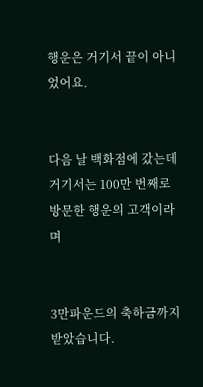행운은 거기서 끝이 아니었어요.


다음 날 백화점에 갔는데 거기서는 100만 번째로 방문한 행운의 고객이라며


3만파운드의 축하금까지 받았습니다.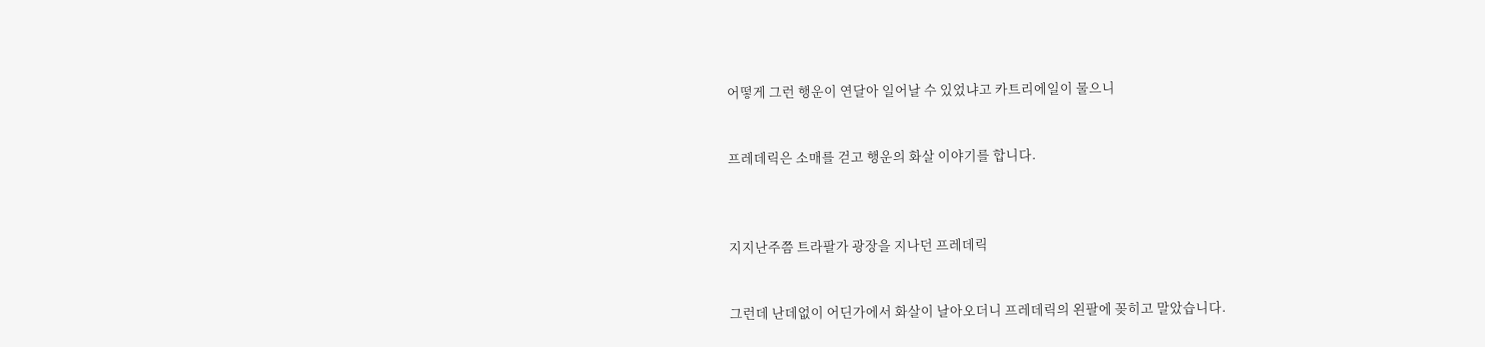어떻게 그런 행운이 연달아 일어날 수 있었냐고 카트리에일이 물으니


프레데릭은 소매를 걷고 행운의 화살 이야기를 합니다.



지지난주쯤 트라팔가 광장을 지나던 프레데릭


그런데 난데없이 어딘가에서 화살이 날아오더니 프레데릭의 왼팔에 꽂히고 말았습니다.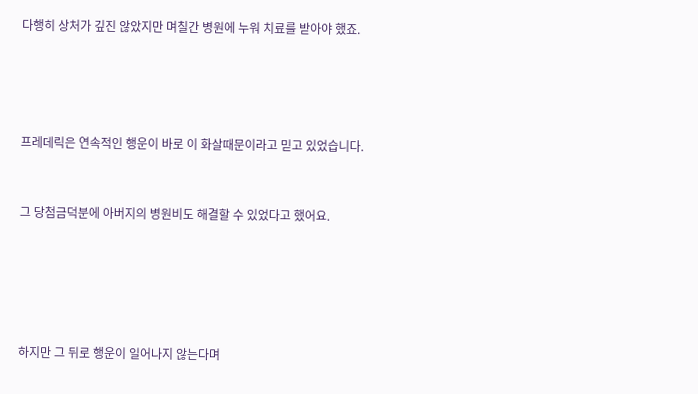다행히 상처가 깊진 않았지만 며칠간 병원에 누워 치료를 받아야 했죠.




프레데릭은 연속적인 행운이 바로 이 화살때문이라고 믿고 있었습니다.


그 당첨금덕분에 아버지의 병원비도 해결할 수 있었다고 했어요.





하지만 그 뒤로 행운이 일어나지 않는다며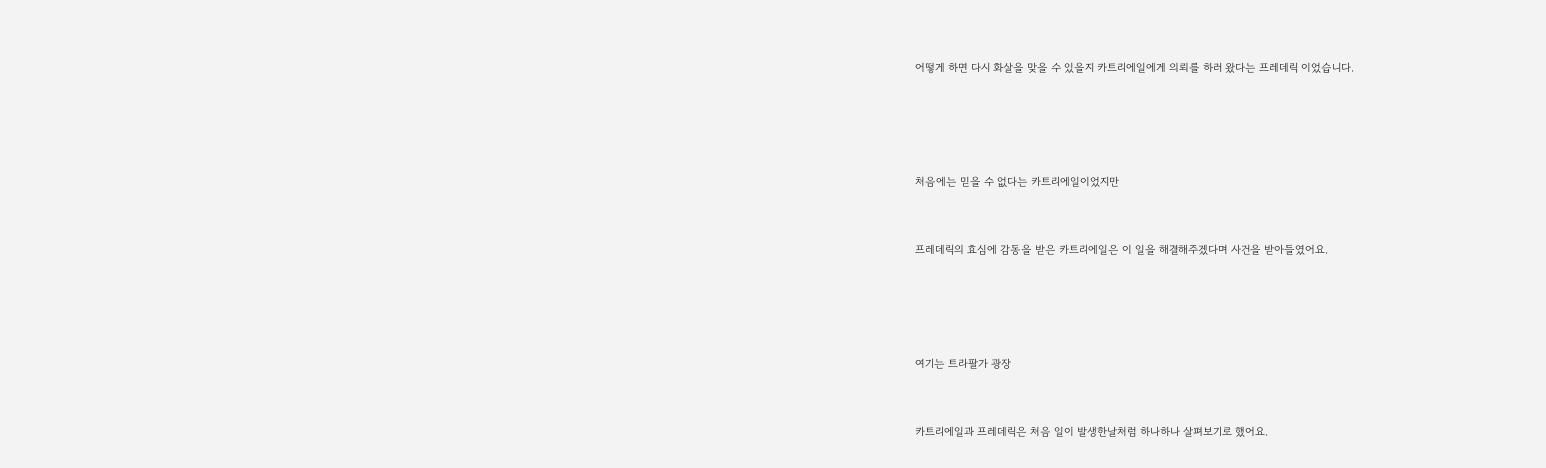어떻게 하면 다시 화살을 맞을 수 있을지 카트리에일에게 의뢰를 하러 왔다는 프레데릭 이었습니다.




처음에는 믿을 수 없다는 카트리에일이었지만


프레데릭의 효심에 감동을 받은 카트리에일은 이 일을 해결해주겠다며 사건을 받아들였어요.




여기는 트라팔가 광장


카트리에일과 프레데릭은 처음 일이 발생한날처럼 하나하나 살펴보기로 했어요.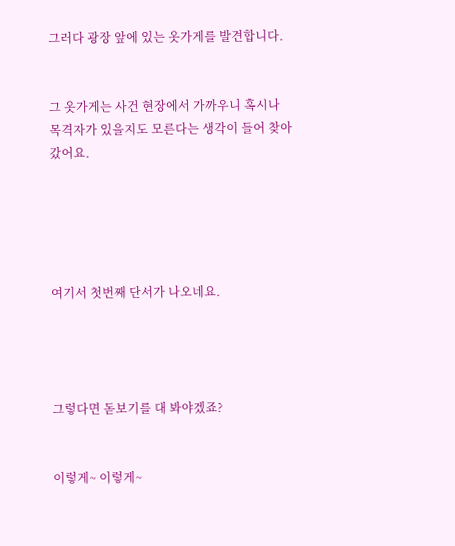그러다 광장 앞에 있는 옷가게를 발견합니다.


그 옷가게는 사건 현장에서 가까우니 혹시나 목격자가 있을지도 모른다는 생각이 들어 찾아갔어요.





여기서 첫번째 단서가 나오네요.




그렇다면 돋보기를 대 봐야겠죠?


이렇게~ 이렇게~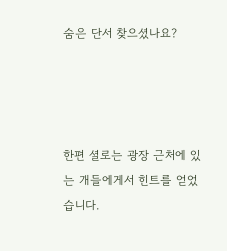숨은 단서 찾으셨나요?




한편 셜로는 광장 근처에 있는 개들에게서 힌트를 얻었습니다.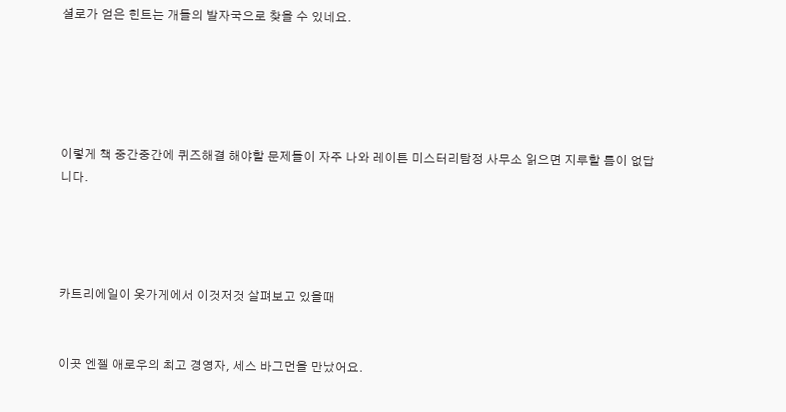셜로가 얻은 힌트는 개들의 발자국으로 찾을 수 있네요.





이렇게 책 중간중간에 퀴즈해결 해야할 문제들이 자주 나와 레이튼 미스터리탐정 사무소 읽으면 지루할 틈이 없답니다.




카트리에일이 옷가게에서 이것저것 살펴보고 있을때


이곳 엔젤 애로우의 최고 경영자, 세스 바그먼을 만났어요.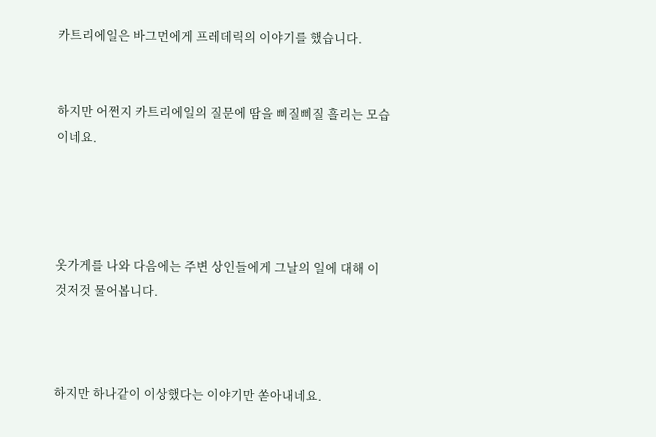카트리에일은 바그먼에게 프레데릭의 이야기를 했습니다.


하지만 어쩐지 카트리에일의 질문에 땀을 삐질삐질 흘리는 모습이네요.




옷가게를 나와 다음에는 주변 상인들에게 그날의 일에 대해 이것저것 물어봅니다.



하지만 하나같이 이상했다는 이야기만 쏟아내네요.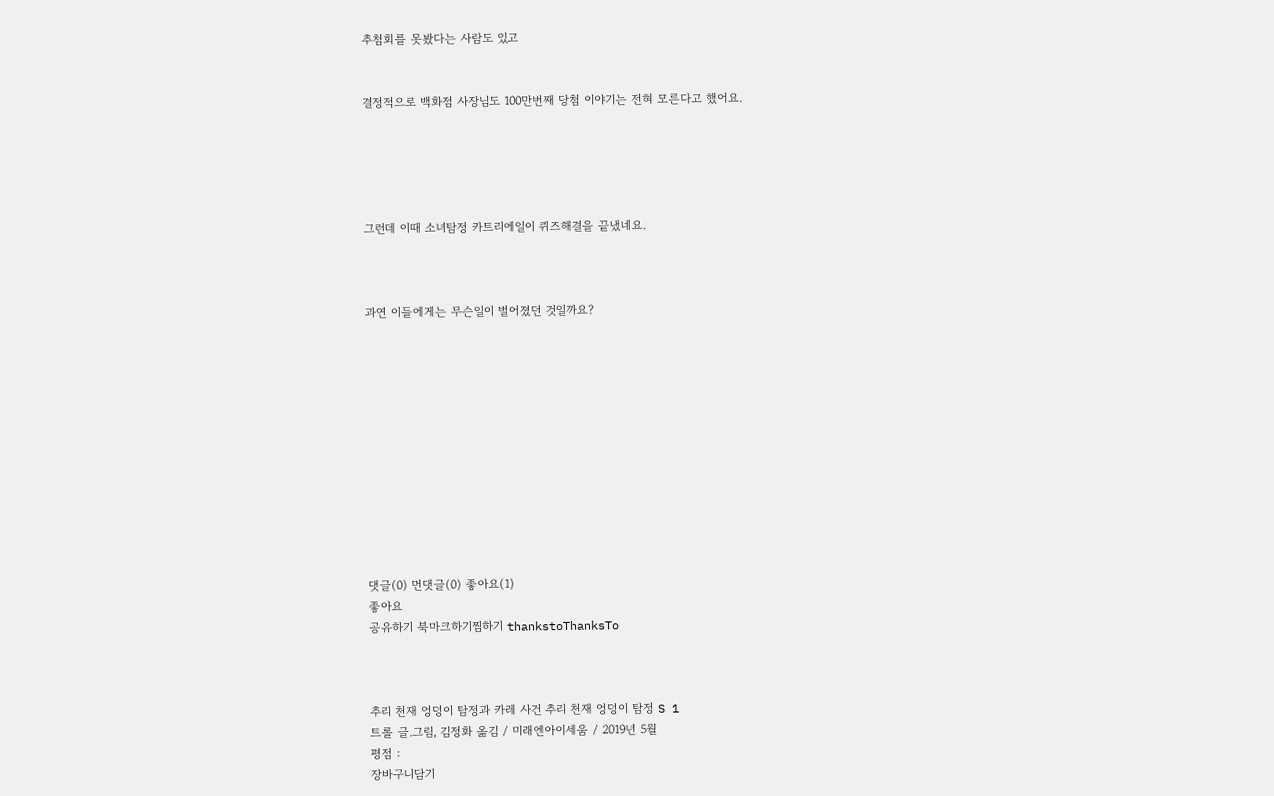추첨회를 못봤다는 사람도 있고


결정적으로 백화점 사장님도 100만번째 당첨 이야기는 전혀 모른다고 했어요.





그런데 이때 소녀탐정 카트리에일이 퀴즈해결을 끝냈네요.



과연 이들에게는 무슨일이 벌어졌던 것일까요?












댓글(0) 먼댓글(0) 좋아요(1)
좋아요
공유하기 북마크하기찜하기 thankstoThanksTo



추리 천재 엉덩이 탐정과 카레 사건 추리 천재 엉덩이 탐정 S 1
트롤 글.그림, 김정화 옮김 / 미래엔아이세움 / 2019년 5월
평점 :
장바구니담기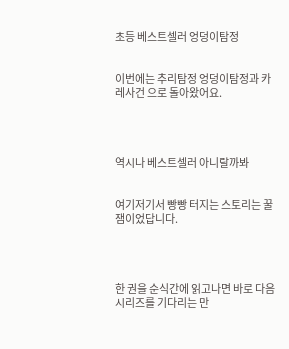초등 베스트셀러 엉덩이탐정


이번에는 추리탐정 엉덩이탐정과 카레사건 으로 돌아왔어요.




역시나 베스트셀러 아니랄까봐


여기저기서 빵빵 터지는 스토리는 꿀잼이었답니다.




한 권을 순식간에 읽고나면 바로 다음 시리즈를 기다리는 만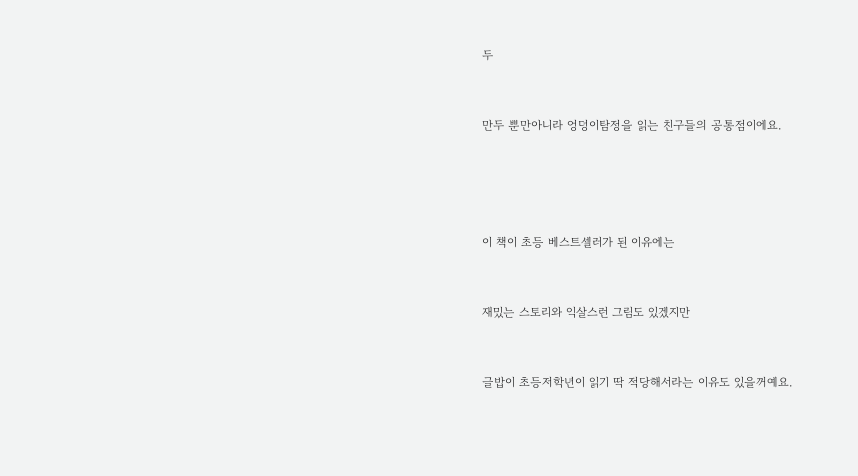두


만두 뿐만아니라 엉덩이탐정을 읽는 친구들의 공통점이에요.




이 책이 초등 베스트셀러가 된 이유에는


재밌는 스토리와 익살스런 그림도 있겠지만


글밥이 초등저학년이 읽기 딱 적당해서라는 이유도 있을꺼예요.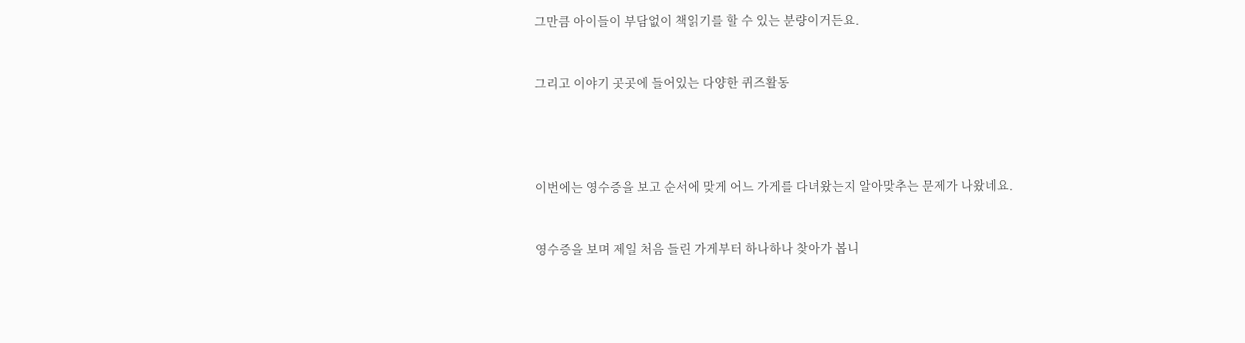그만큼 아이들이 부담없이 책읽기를 할 수 있는 분량이거든요.


그리고 이야기 곳곳에 들어있는 다양한 퀴즈활동




이번에는 영수증을 보고 순서에 맞게 어느 가게를 다녀왔는지 알아맞추는 문제가 나왔네요.


영수증을 보며 제일 처음 들린 가게부터 하나하나 찾아가 봅니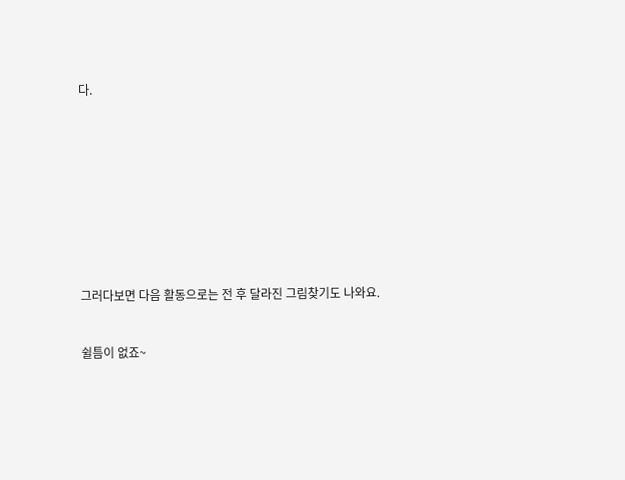다.










그러다보면 다음 활동으로는 전 후 달라진 그림찾기도 나와요.


쉴틈이 없죠~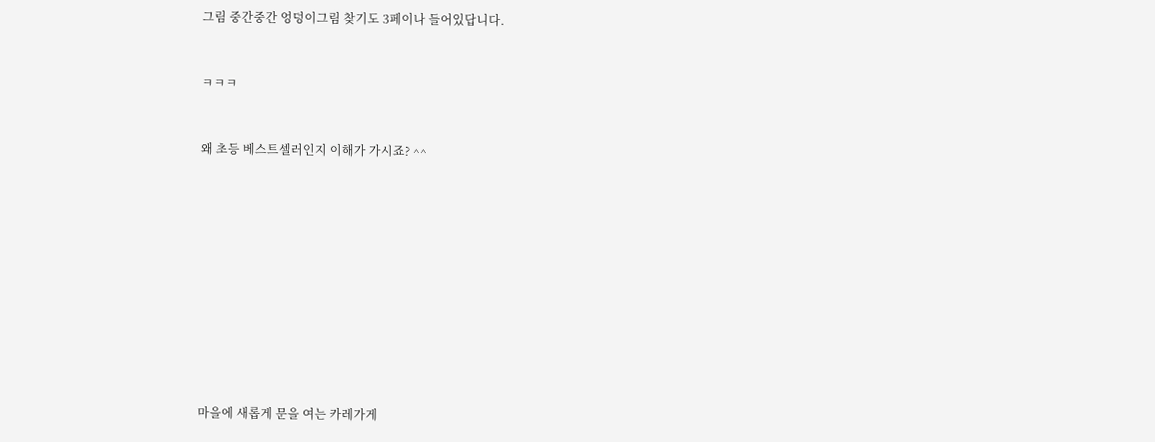그림 중간중간 엉덩이그림 찾기도 3페이나 들어있답니다.


ㅋㅋㅋ


왜 초등 베스트셀러인지 이해가 가시죠? ^^











마을에 새롭게 문을 여는 카레가게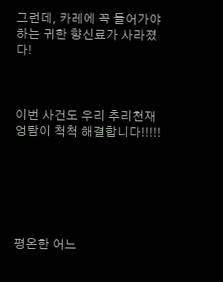그런데, 카레에 꼭 들어가야 하는 귀한 향신료가 사라졌다!



이번 사건도 우리 추리천재 엉탐이 척척 해결합니다!!!!!






평온한 어느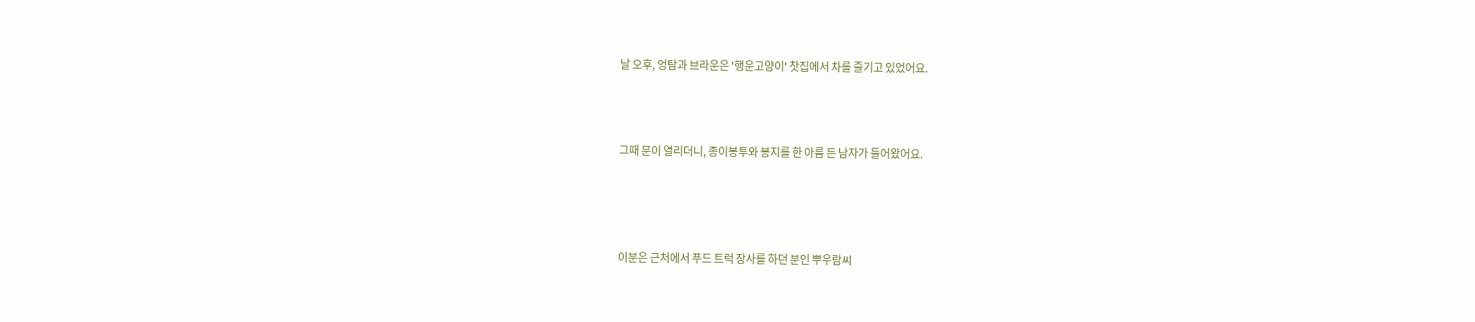날 오후, 엉탐과 브라운은 '행운고양이' 찻집에서 차를 즐기고 있었어요.



그때 문이 열리더니, 종이봉투와 봉지를 한 아름 든 남자가 들어왔어요.




이분은 근처에서 푸드 트럭 장사를 하던 분인 뿌우람씨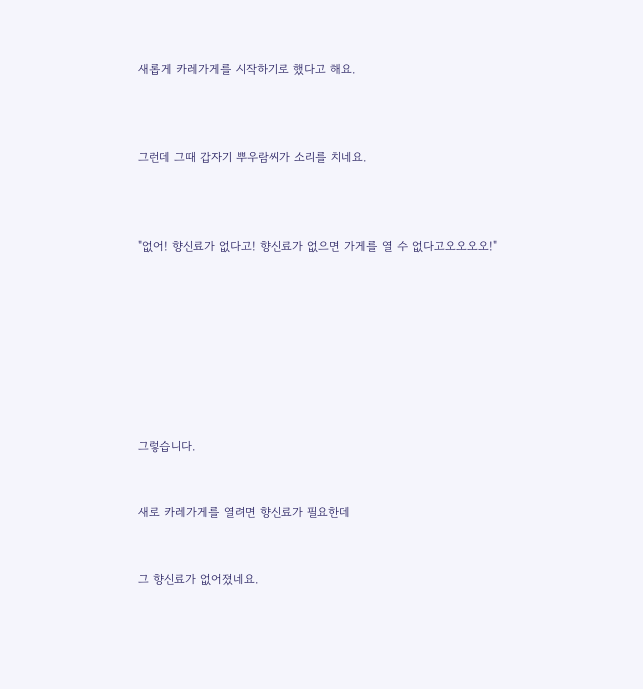새롭게 카레가게를 시작하기로 했다고 해요.



그런데 그때 갑자기 뿌우람씨가 소리를 치네요.



"없어! 향신료가 없다고! 향신료가 없으면 가게를 열 수 없다고오오오오!"








그렇습니다.


새로 카레가게를 열려면 향신료가 필요한데


그 향신료가 없어졌네요.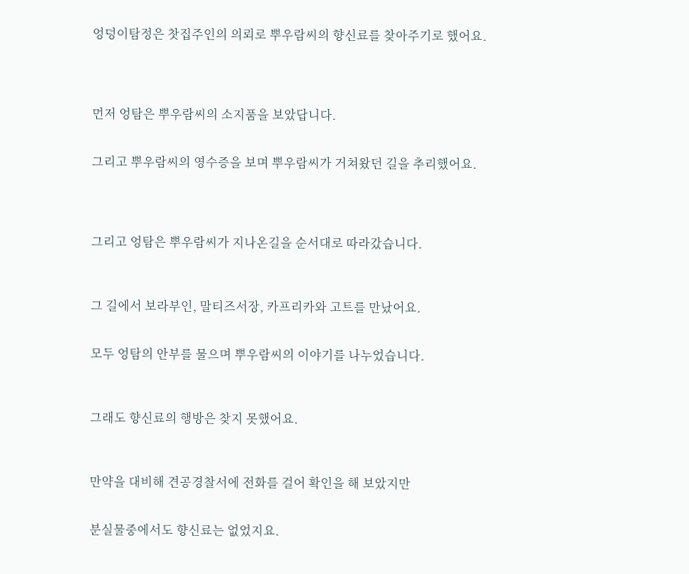엉덩이탐정은 찻집주인의 의뢰로 뿌우람씨의 향신료를 찾아주기로 했어요.




먼저 엉탐은 뿌우람씨의 소지품을 보았답니다.


그리고 뿌우람씨의 영수증을 보며 뿌우람씨가 거쳐왔던 길을 추리했어요.




그리고 엉탐은 뿌우람씨가 지나온길을 순서대로 따라갔습니다.



그 길에서 보라부인, 말티즈서장, 카프리카와 고트를 만났어요.


모두 엉탐의 안부를 물으며 뿌우람씨의 이야기를 나누었습니다.



그래도 향신료의 행방은 찾지 못했어요.



만약을 대비해 견공경찰서에 전화를 걸어 확인을 해 보았지만


분실물중에서도 향신료는 없었지요.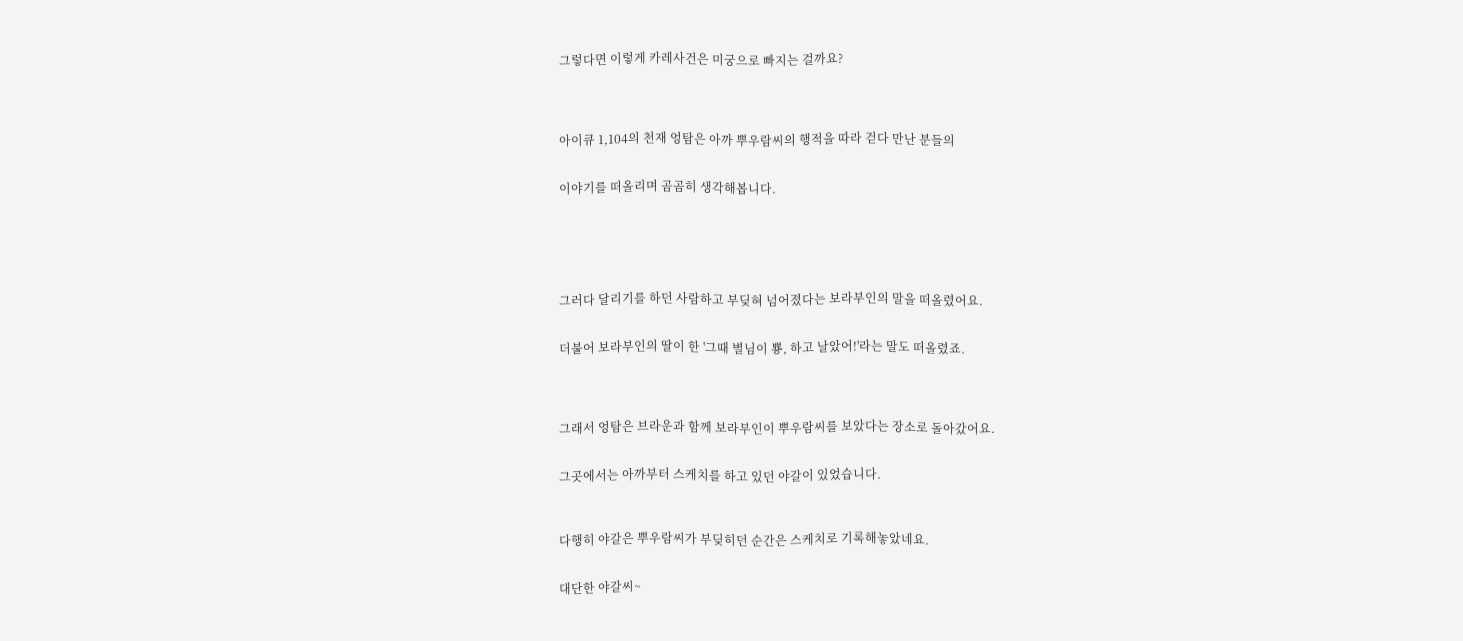그렇다면 이렇게 카레사건은 미궁으로 빠지는 걸까요?




아이큐 1,104의 천재 엉탐은 아까 뿌우람씨의 행적을 따라 걷다 만난 분들의


이야기를 떠올리며 곰곰히 생각해봅니다.






그러다 달리기를 하던 사람하고 부딪혀 넘어졌다는 보라부인의 말을 떠올렸어요.


더불어 보라부인의 딸이 한 '그때 별님이 뿅, 하고 날았어!'라는 말도 떠올렸죠.




그래서 엉탐은 브라운과 함께 보라부인이 뿌우람씨를 보았다는 장소로 돌아갔어요.


그곳에서는 아까부터 스케치를 하고 있던 야갈이 있었습니다.



다행히 야갈은 뿌우람씨가 부딪히던 순간은 스케치로 기록해놓았네요.


대단한 야갈씨~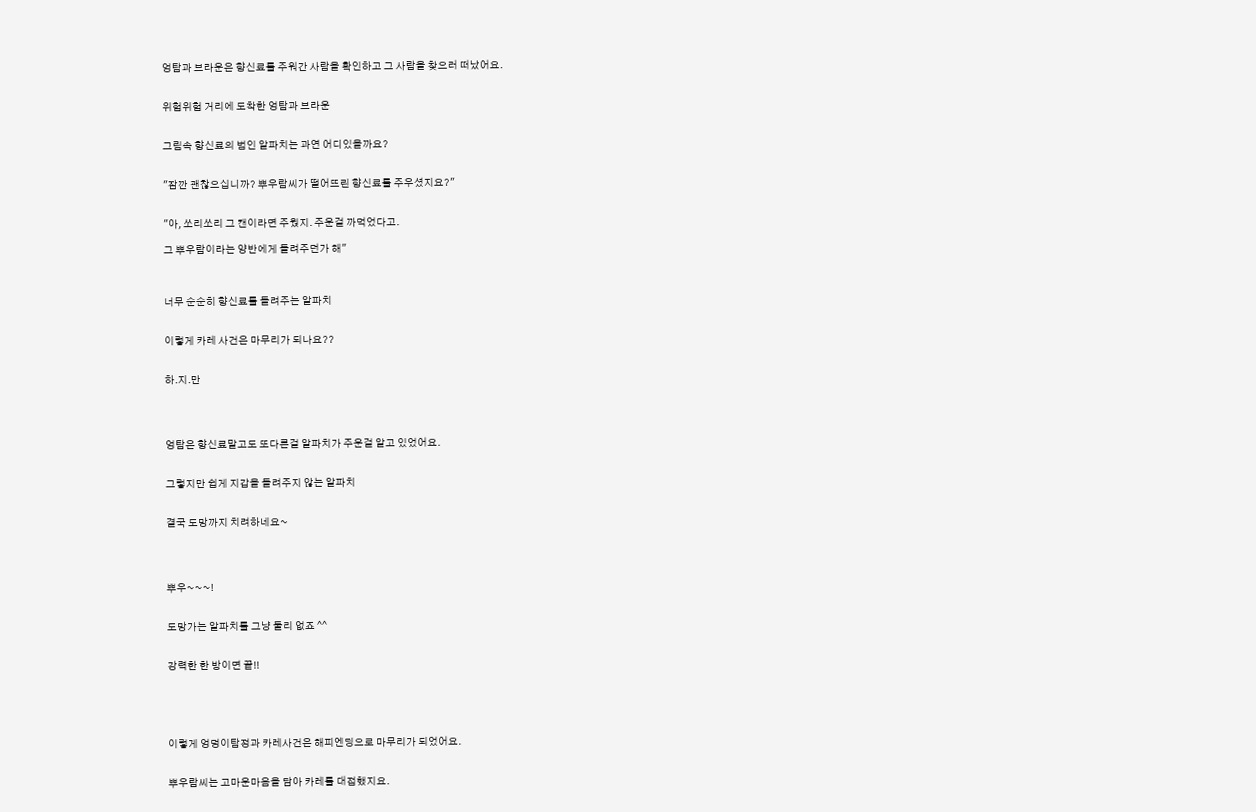엉탐과 브라운은 향신료를 주워간 사람을 확인하고 그 사람을 찾으러 떠났어요.


위험위험 거리에 도착한 엉탐과 브라운


그림속 향신료의 범인 알파치는 과연 어디있을까요?


"잠깐 괜찮으십니까? 뿌우람씨가 떨어뜨린 향신료를 주우셨지요?"


"아, 쏘리쏘리 그 캔이라면 주웠지. 주운걸 까먹었다고.

그 뿌우람이라는 양반에게 돌려주던가 해"



너무 순순히 향신료를 돌려주는 알파치


이렇게 카레 사건은 마무리가 되나요??


하.지.만




엉탐은 향신료말고도 또다른걸 알파치가 주운걸 알고 있었어요.


그렇지만 쉽게 지갑을 돌려주지 않는 알파치


결국 도망까지 치려하네요~




뿌우~~~!


도망가는 알파치를 그냥 둘리 없죠 ^^


강력한 한 방이면 끝!!





이렇게 엉덩이탐정과 카레사건은 해피엔딩으로 마무리가 되었어요.


뿌우람씨는 고마운마음을 담아 카레를 대접했지요.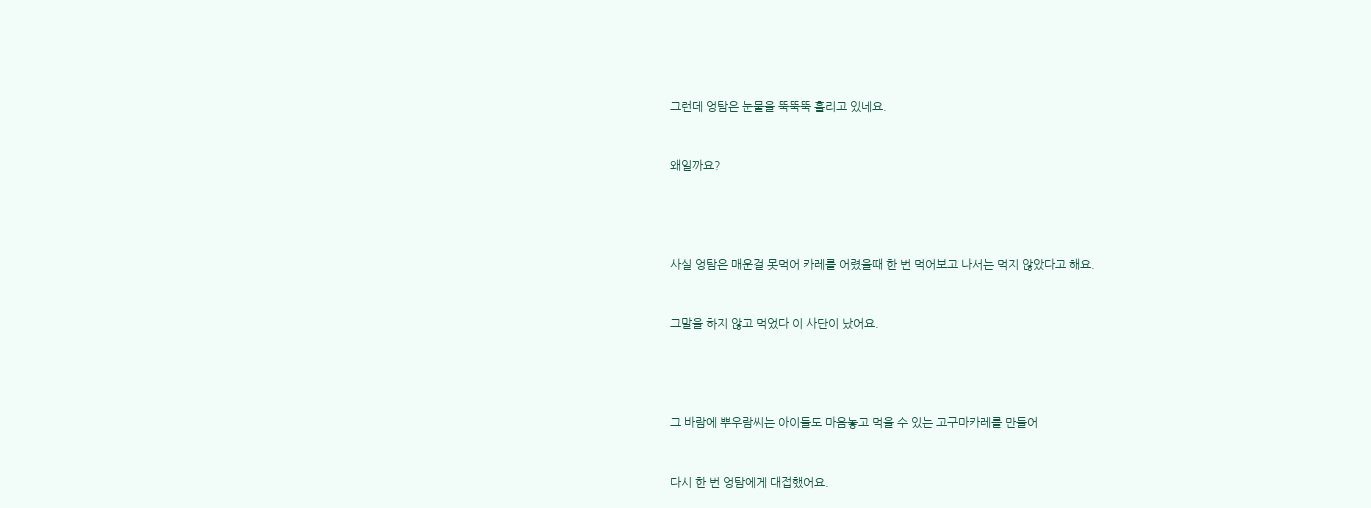그런데 엉탐은 눈물을 뚝뚝뚝 흘리고 있네요.


왜일까요?




사실 엉탐은 매운걸 못먹어 카레를 어렸을때 한 번 먹어보고 나서는 먹지 않았다고 해요.


그말을 하지 않고 먹었다 이 사단이 났어요.




그 바람에 뿌우람씨는 아이들도 마음놓고 먹을 수 있는 고구마카레를 만들어


다시 한 번 엉탐에게 대접했어요.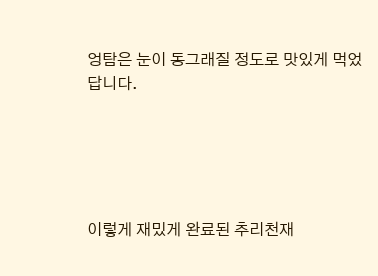엉탐은 눈이 동그래질 정도로 맛있게 먹었답니다.





이렇게 재밌게 완료된 추리천재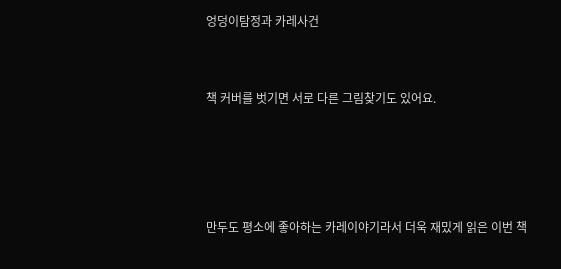엉덩이탐정과 카레사건


책 커버를 벗기면 서로 다른 그림찾기도 있어요.




만두도 평소에 좋아하는 카레이야기라서 더욱 재밌게 읽은 이번 책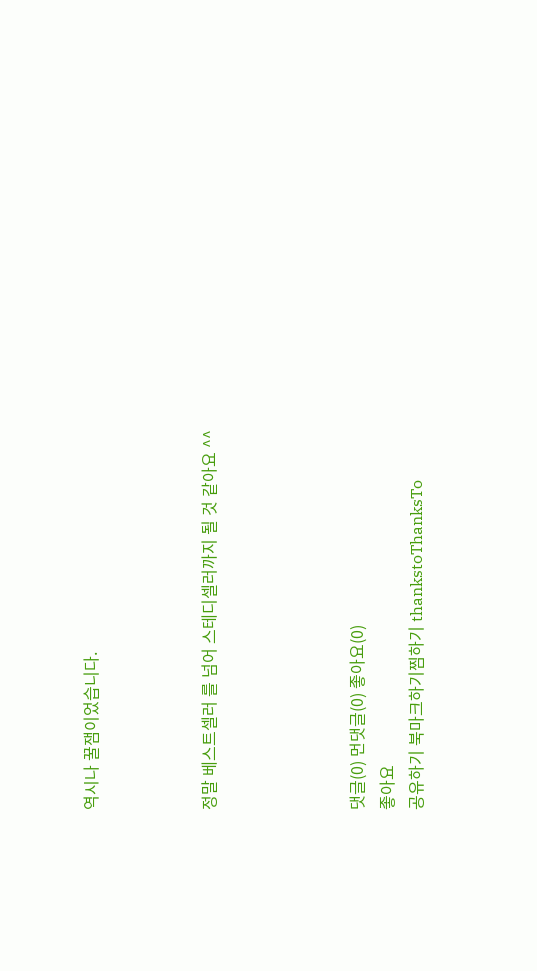역시나 꿀잼이었습니다.



정말 베스트셀러 를 넘어 스테디셀러까지 될 것 같아요 ^^




댓글(0) 먼댓글(0) 좋아요(0)
좋아요
공유하기 북마크하기찜하기 thankstoThanksTo